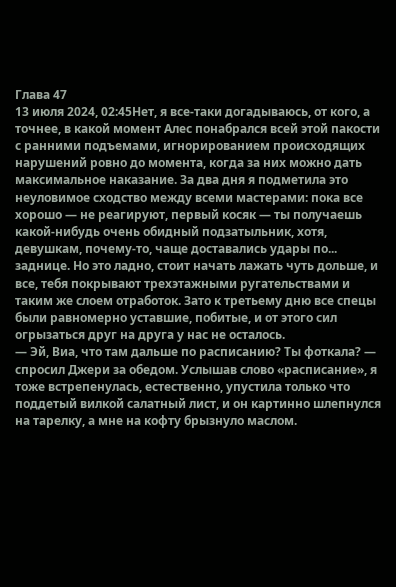Глава 47
13 июля 2024, 02:45Нет, я все-таки догадываюсь, от кого, а точнее, в какой момент Алес понабрался всей этой пакости с ранними подъемами, игнорированием происходящих нарушений ровно до момента, когда за них можно дать максимальное наказание. За два дня я подметила это неуловимое сходство между всеми мастерами: пока все хорошо — не реагируют, первый косяк — ты получаешь какой-нибудь очень обидный подзатыльник, хотя, девушкам, почему-то, чаще доставались удары по... заднице. Но это ладно, стоит начать лажать чуть дольше, и все, тебя покрывают трехэтажными ругательствами и таким же слоем отработок. Зато к третьему дню все спецы были равномерно уставшие, побитые, и от этого сил огрызаться друг на друга у нас не осталось.
— Эй, Виа, что там дальше по расписанию? Ты фоткала? — спросил Джери за обедом. Услышав слово «расписание», я тоже встрепенулась, естественно, упустила только что поддетый вилкой салатный лист, и он картинно шлепнулся на тарелку, а мне на кофту брызнуло маслом.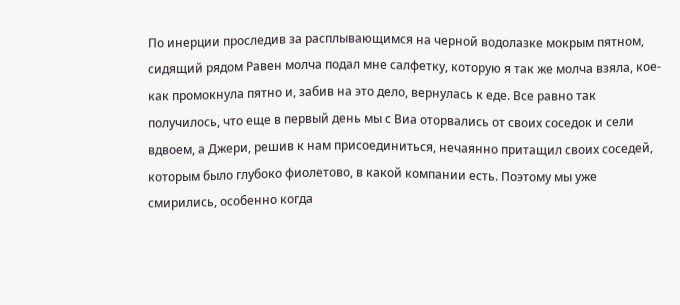По инерции проследив за расплывающимся на черной водолазке мокрым пятном, сидящий рядом Равен молча подал мне салфетку, которую я так же молча взяла, кое-как промокнула пятно и, забив на это дело, вернулась к еде. Все равно так получилось, что еще в первый день мы с Виа оторвались от своих соседок и сели вдвоем, а Джери, решив к нам присоединиться, нечаянно притащил своих соседей, которым было глубоко фиолетово, в какой компании есть. Поэтому мы уже смирились, особенно когда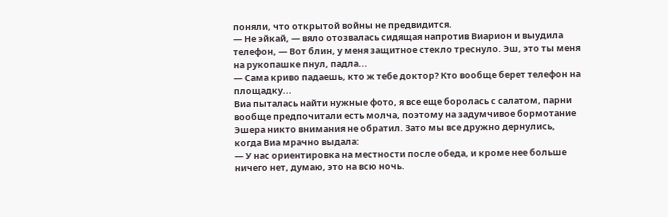поняли, что открытой войны не предвидится.
— Не эйкай, — вяло отозвалась сидящая напротив Виарион и выудила телефон, — Вот блин, у меня защитное стекло треснуло. Эш, это ты меня на рукопашке пнул, падла...
— Сама криво падаешь, кто ж тебе доктор? Кто вообще берет телефон на площадку...
Виа пыталась найти нужные фото, я все еще боролась с салатом, парни вообще предпочитали есть молча, поэтому на задумчивое бормотание Эшера никто внимания не обратил. Зато мы все дружно дернулись, когда Виа мрачно выдала:
— У нас ориентировка на местности после обеда, и кроме нее больше ничего нет, думаю, это на всю ночь.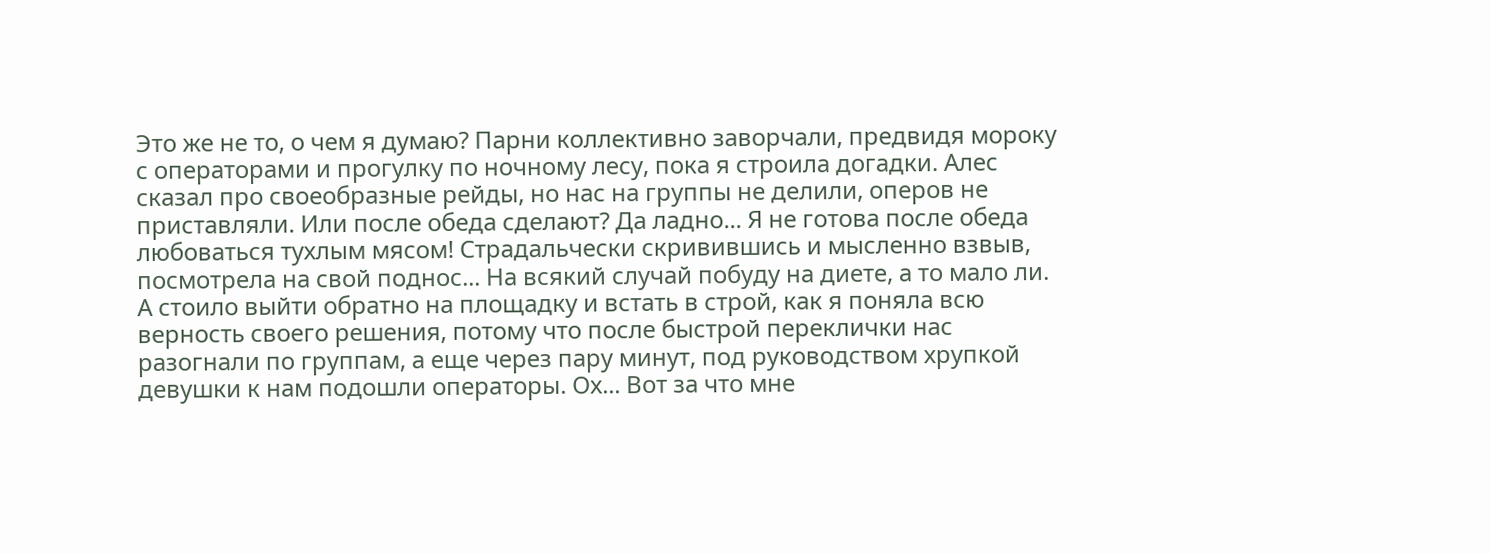Это же не то, о чем я думаю? Парни коллективно заворчали, предвидя мороку с операторами и прогулку по ночному лесу, пока я строила догадки. Алес сказал про своеобразные рейды, но нас на группы не делили, оперов не приставляли. Или после обеда сделают? Да ладно... Я не готова после обеда любоваться тухлым мясом! Страдальчески скривившись и мысленно взвыв, посмотрела на свой поднос... На всякий случай побуду на диете, а то мало ли.
А стоило выйти обратно на площадку и встать в строй, как я поняла всю верность своего решения, потому что после быстрой переклички нас разогнали по группам, а еще через пару минут, под руководством хрупкой девушки к нам подошли операторы. Ох... Вот за что мне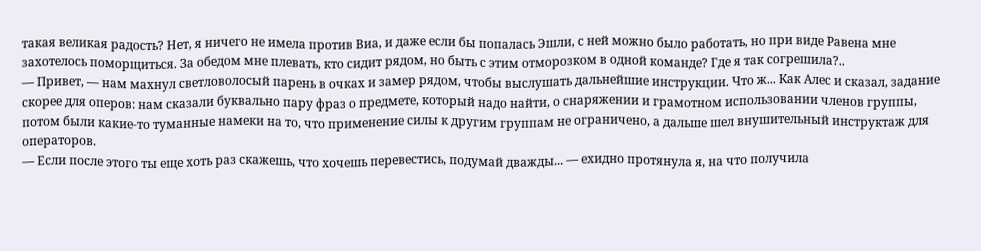такая великая радость? Нет, я ничего не имела против Виа, и даже если бы попалась Эшли, с ней можно было работать, но при виде Равена мне захотелось поморщиться. За обедом мне плевать, кто сидит рядом, но быть с этим отморозком в одной команде? Где я так согрешила?..
— Привет, — нам махнул светловолосый парень в очках и замер рядом, чтобы выслушать дальнейшие инструкции. Что ж... Как Алес и сказал, задание скорее для оперов: нам сказали буквально пару фраз о предмете, который надо найти, о снаряжении и грамотном использовании членов группы, потом были какие-то туманные намеки на то, что применение силы к другим группам не ограничено, а дальше шел внушительный инструктаж для операторов.
— Если после этого ты еще хоть раз скажешь, что хочешь перевестись, подумай дважды... — ехидно протянула я, на что получила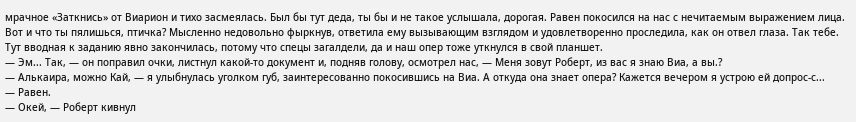мрачное «Заткнись» от Виарион и тихо засмеялась. Был бы тут деда, ты бы и не такое услышала, дорогая. Равен покосился на нас с нечитаемым выражением лица. Вот и что ты пялишься, птичка? Мысленно недовольно фыркнув, ответила ему вызывающим взглядом и удовлетворенно проследила, как он отвел глаза. Так тебе. Тут вводная к заданию явно закончилась, потому что спецы загалдели, да и наш опер тоже уткнулся в свой планшет.
— Эм... Так, — он поправил очки, листнул какой-то документ и, подняв голову, осмотрел нас, — Меня зовут Роберт, из вас я знаю Виа, а вы.?
— Алькаира, можно Кай, — я улыбнулась уголком губ, заинтересованно покосившись на Виа. А откуда она знает опера? Кажется вечером я устрою ей допрос-с...
— Равен.
— Окей, — Роберт кивнул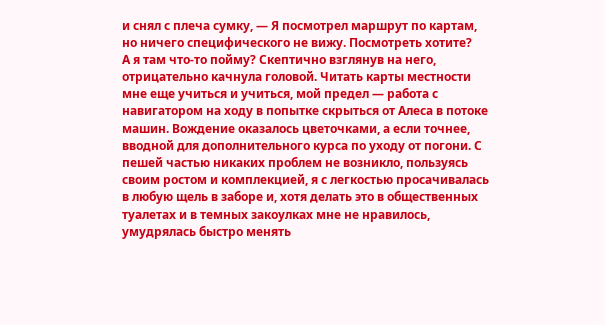и снял с плеча сумку, — Я посмотрел маршрут по картам, но ничего специфического не вижу. Посмотреть хотите?
А я там что-то пойму? Скептично взглянув на него, отрицательно качнула головой. Читать карты местности мне еще учиться и учиться, мой предел — работа с навигатором на ходу в попытке скрыться от Алеса в потоке машин. Вождение оказалось цветочками, а если точнее, вводной для дополнительного курса по уходу от погони. С пешей частью никаких проблем не возникло, пользуясь своим ростом и комплекцией, я с легкостью просачивалась в любую щель в заборе и, хотя делать это в общественных туалетах и в темных закоулках мне не нравилось, умудрялась быстро менять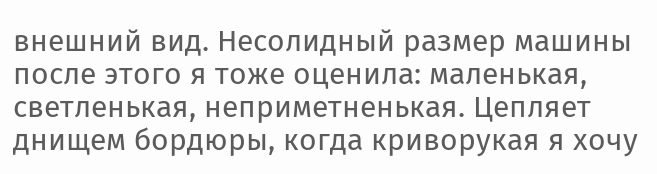внешний вид. Несолидный размер машины после этого я тоже оценила: маленькая, светленькая, неприметненькая. Цепляет днищем бордюры, когда криворукая я хочу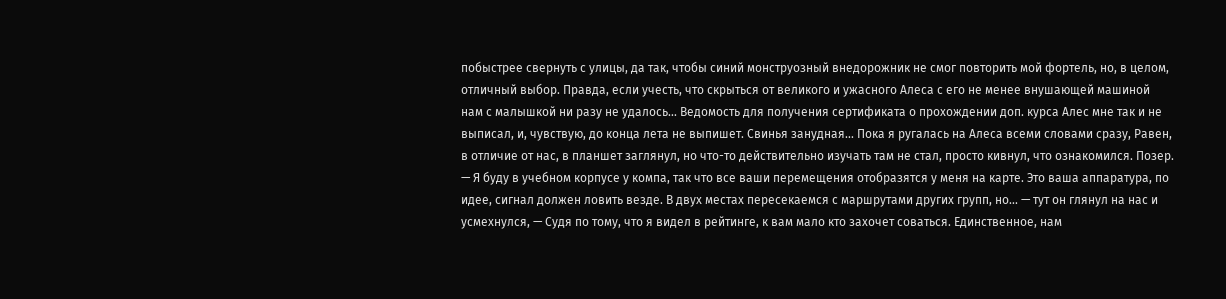побыстрее свернуть с улицы, да так, чтобы синий монструозный внедорожник не смог повторить мой фортель, но, в целом, отличный выбор. Правда, если учесть, что скрыться от великого и ужасного Алеса с его не менее внушающей машиной нам с малышкой ни разу не удалось... Ведомость для получения сертификата о прохождении доп. курса Алес мне так и не выписал, и, чувствую, до конца лета не выпишет. Свинья занудная... Пока я ругалась на Алеса всеми словами сразу, Равен, в отличие от нас, в планшет заглянул, но что-то действительно изучать там не стал, просто кивнул, что ознакомился. Позер.
— Я буду в учебном корпусе у компа, так что все ваши перемещения отобразятся у меня на карте. Это ваша аппаратура, по идее, сигнал должен ловить везде. В двух местах пересекаемся с маршрутами других групп, но... — тут он глянул на нас и усмехнулся, — Судя по тому, что я видел в рейтинге, к вам мало кто захочет соваться. Единственное, нам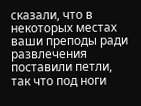сказали, что в некоторых местах ваши преподы ради развлечения поставили петли, так что под ноги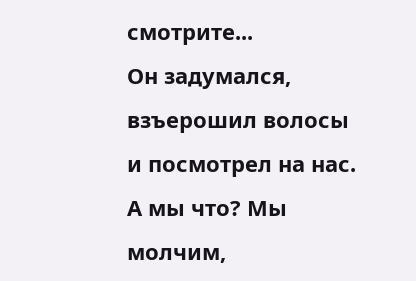смотрите...
Он задумался, взъерошил волосы и посмотрел на нас. А мы что? Мы молчим,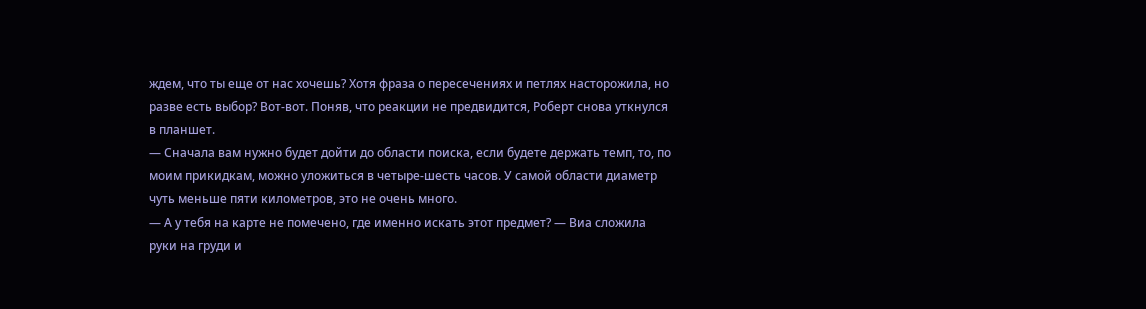ждем, что ты еще от нас хочешь? Хотя фраза о пересечениях и петлях насторожила, но разве есть выбор? Вот-вот. Поняв, что реакции не предвидится, Роберт снова уткнулся в планшет.
— Сначала вам нужно будет дойти до области поиска, если будете держать темп, то, по моим прикидкам, можно уложиться в четыре-шесть часов. У самой области диаметр чуть меньше пяти километров, это не очень много.
— А у тебя на карте не помечено, где именно искать этот предмет? — Виа сложила руки на груди и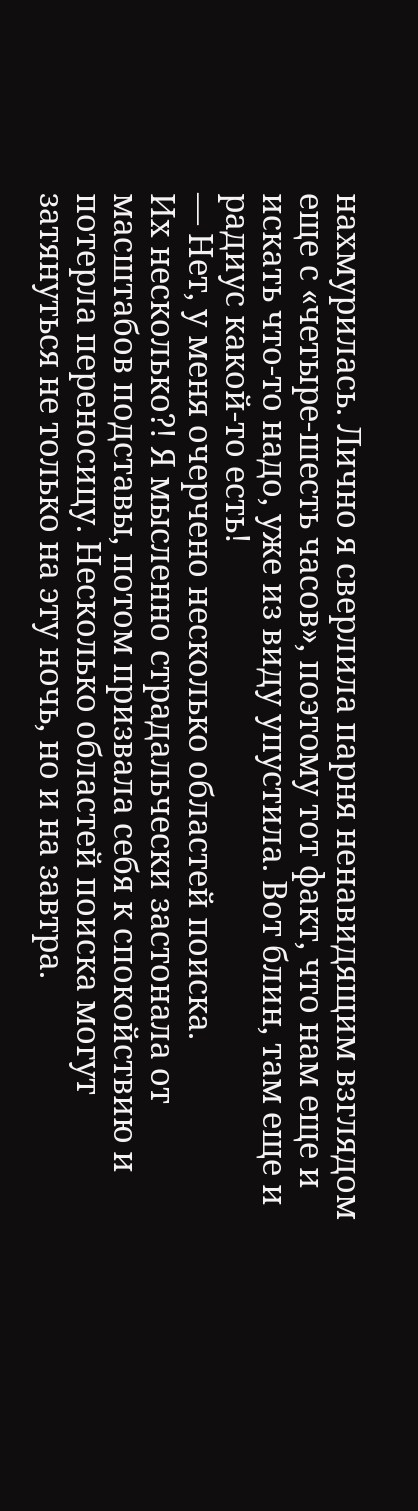нахмурилась. Лично я сверлила парня ненавидящим взглядом еще с «четыре-шесть часов», поэтому тот факт, что нам еще и искать что-то надо, уже из виду упустила. Вот блин, там еще и радиус какой-то есть!
— Нет, у меня очерчено несколько областей поиска.
Их несколько?! Я мысленно страдальчески застонала от масштабов подставы, потом призвала себя к спокойствию и потерла переносицу. Несколько областей поиска могут затянуться не только на эту ночь, но и на завтра.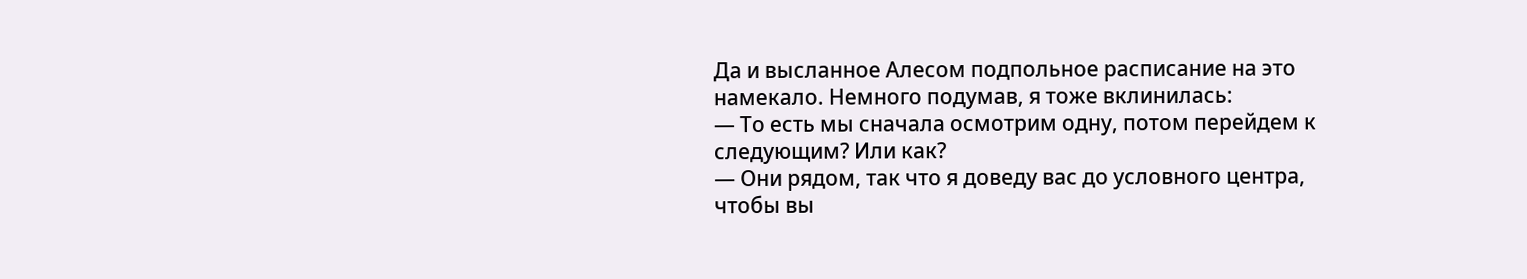Да и высланное Алесом подпольное расписание на это намекало. Немного подумав, я тоже вклинилась:
— То есть мы сначала осмотрим одну, потом перейдем к следующим? Или как?
— Они рядом, так что я доведу вас до условного центра, чтобы вы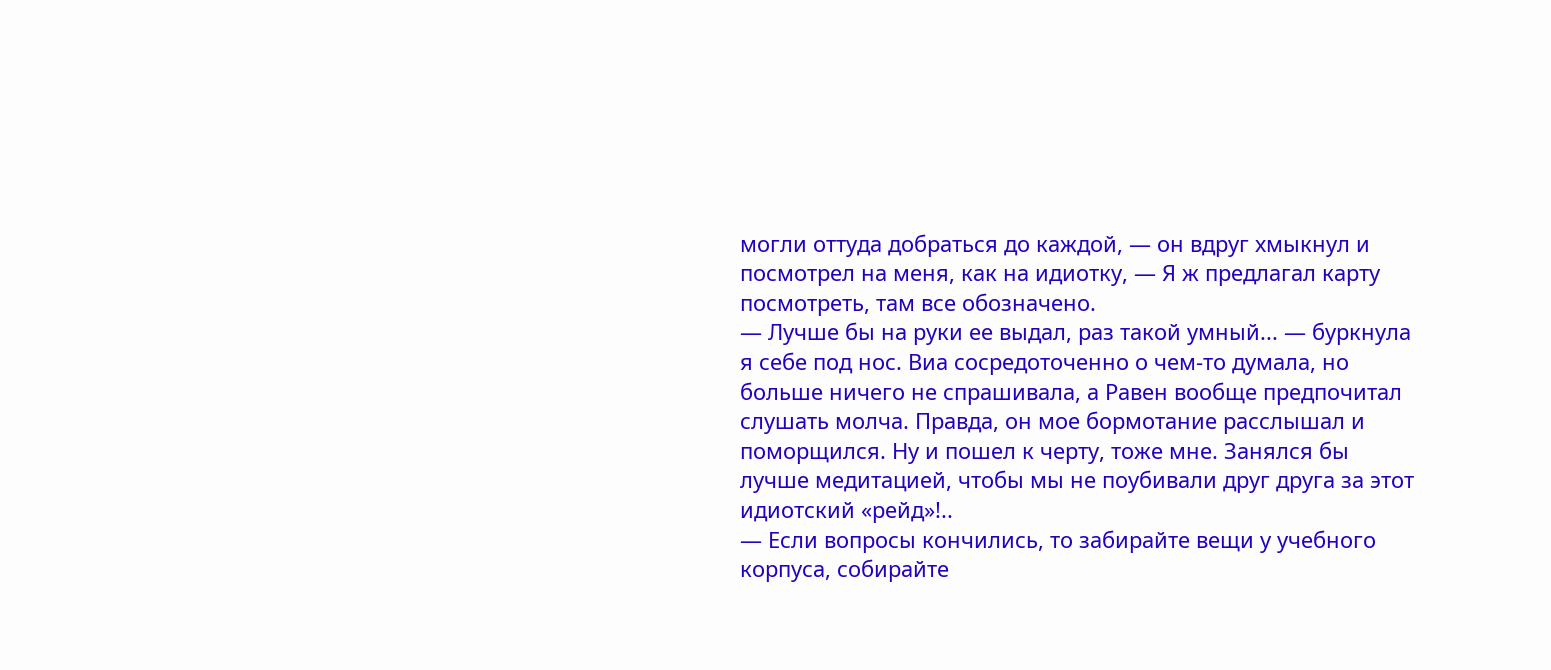могли оттуда добраться до каждой, — он вдруг хмыкнул и посмотрел на меня, как на идиотку, — Я ж предлагал карту посмотреть, там все обозначено.
— Лучше бы на руки ее выдал, раз такой умный... — буркнула я себе под нос. Виа сосредоточенно о чем-то думала, но больше ничего не спрашивала, а Равен вообще предпочитал слушать молча. Правда, он мое бормотание расслышал и поморщился. Ну и пошел к черту, тоже мне. Занялся бы лучше медитацией, чтобы мы не поубивали друг друга за этот идиотский «рейд»!..
— Если вопросы кончились, то забирайте вещи у учебного корпуса, собирайте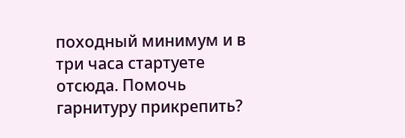походный минимум и в три часа стартуете отсюда. Помочь гарнитуру прикрепить?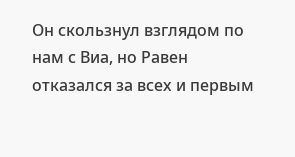Он скользнул взглядом по нам с Виа, но Равен отказался за всех и первым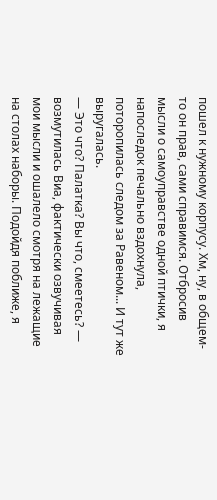пошел к нужному корпусу. Хм, ну, в общем-то он прав, сами справимся. Отбросив мысли о самоуправстве одной птички, я напоследок печально вздохнула, поторопилась следом за Равеном... И тут же выругалась.
— Это что? Палатка? Вы что, смеетесь? — возмутилась Виа, фактически озвучивая мои мысли и ошалело смотря на лежащие на столах наборы. Подойдя поближе, я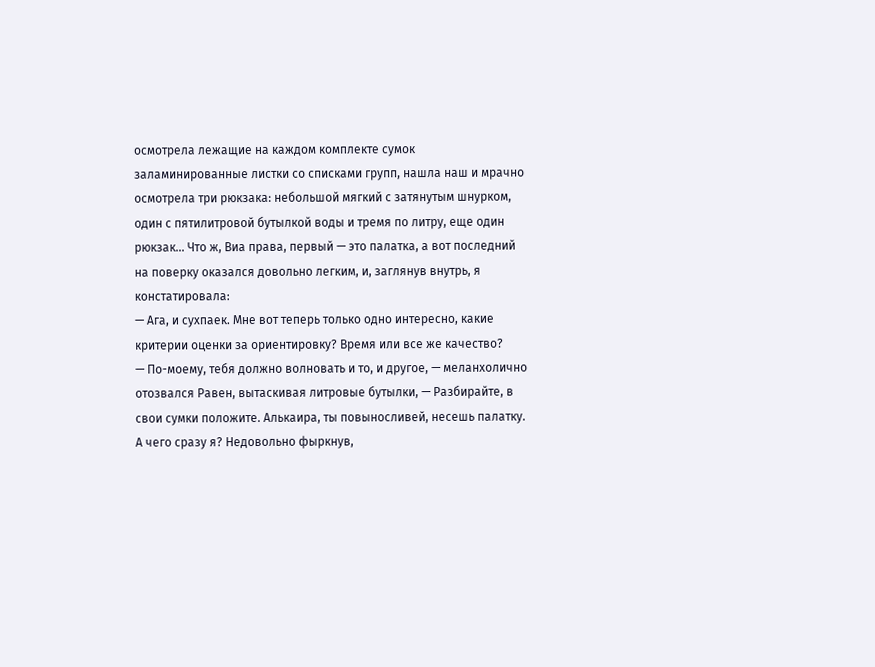осмотрела лежащие на каждом комплекте сумок заламинированные листки со списками групп, нашла наш и мрачно осмотрела три рюкзака: небольшой мягкий с затянутым шнурком, один с пятилитровой бутылкой воды и тремя по литру, еще один рюкзак... Что ж, Виа права, первый — это палатка, а вот последний на поверку оказался довольно легким, и, заглянув внутрь, я констатировала:
— Ага, и сухпаек. Мне вот теперь только одно интересно, какие критерии оценки за ориентировку? Время или все же качество?
— По-моему, тебя должно волновать и то, и другое, — меланхолично отозвался Равен, вытаскивая литровые бутылки, — Разбирайте, в свои сумки положите. Алькаира, ты повыносливей, несешь палатку.
А чего сразу я? Недовольно фыркнув,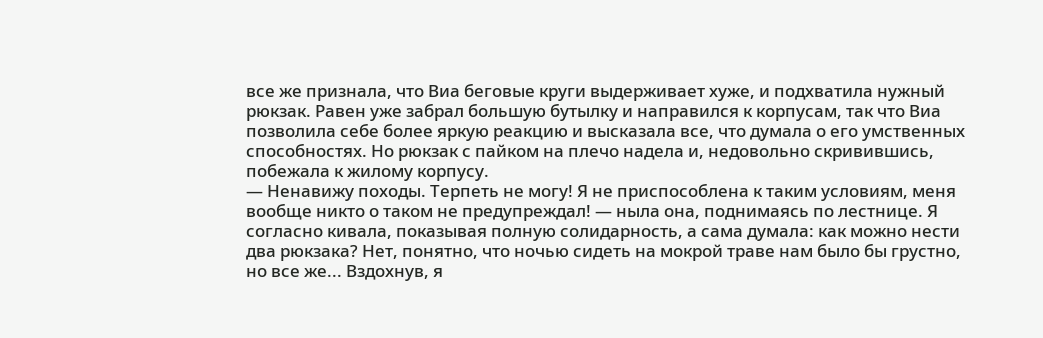все же признала, что Виа беговые круги выдерживает хуже, и подхватила нужный рюкзак. Равен уже забрал большую бутылку и направился к корпусам, так что Виа позволила себе более яркую реакцию и высказала все, что думала о его умственных способностях. Но рюкзак с пайком на плечо надела и, недовольно скривившись, побежала к жилому корпусу.
— Ненавижу походы. Терпеть не могу! Я не приспособлена к таким условиям, меня вообще никто о таком не предупреждал! — ныла она, поднимаясь по лестнице. Я согласно кивала, показывая полную солидарность, а сама думала: как можно нести два рюкзака? Нет, понятно, что ночью сидеть на мокрой траве нам было бы грустно, но все же... Вздохнув, я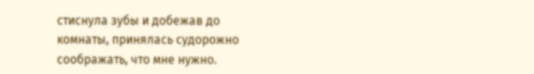стиснула зубы и добежав до комнаты, принялась судорожно соображать, что мне нужно.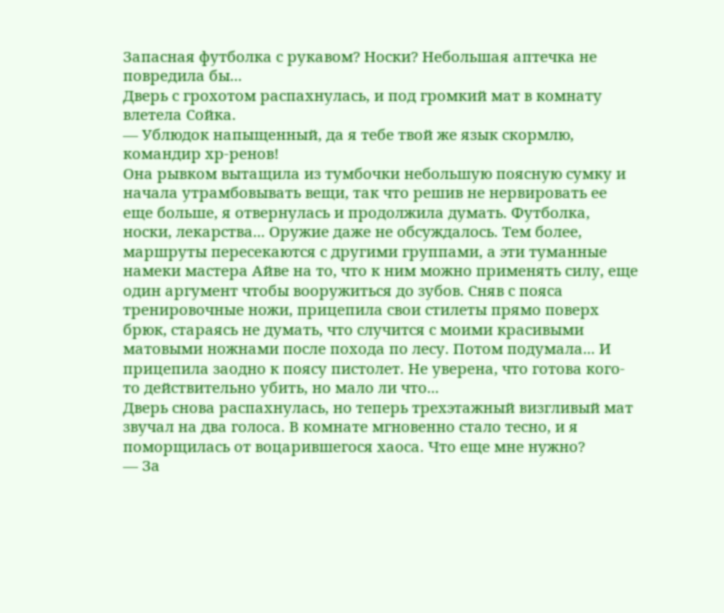Запасная футболка с рукавом? Носки? Небольшая аптечка не повредила бы...
Дверь с грохотом распахнулась, и под громкий мат в комнату влетела Сойка.
— Ублюдок напыщенный, да я тебе твой же язык скормлю, командир хр-ренов!
Она рывком вытащила из тумбочки небольшую поясную сумку и начала утрамбовывать вещи, так что решив не нервировать ее еще больше, я отвернулась и продолжила думать. Футболка, носки, лекарства... Оружие даже не обсуждалось. Тем более, маршруты пересекаются с другими группами, а эти туманные намеки мастера Айве на то, что к ним можно применять силу, еще один аргумент чтобы вооружиться до зубов. Сняв с пояса тренировочные ножи, прицепила свои стилеты прямо поверх брюк, стараясь не думать, что случится с моими красивыми матовыми ножнами после похода по лесу. Потом подумала... И прицепила заодно к поясу пистолет. Не уверена, что готова кого-то действительно убить, но мало ли что...
Дверь снова распахнулась, но теперь трехэтажный визгливый мат звучал на два голоса. В комнате мгновенно стало тесно, и я поморщилась от воцарившегося хаоса. Что еще мне нужно?
— За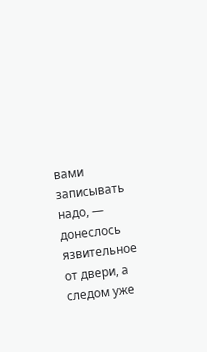вами записывать надо, — донеслось язвительное от двери, а следом уже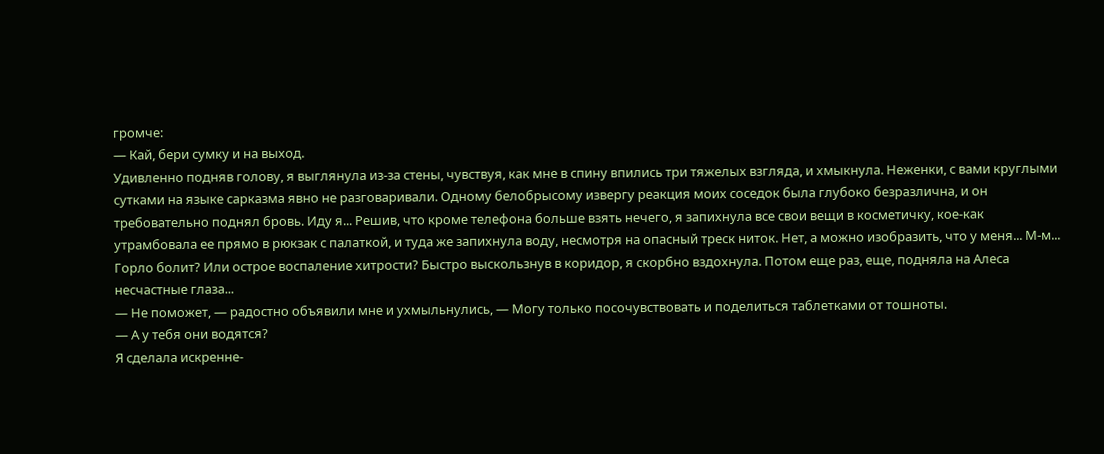громче:
— Кай, бери сумку и на выход.
Удивленно подняв голову, я выглянула из-за стены, чувствуя, как мне в спину впились три тяжелых взгляда, и хмыкнула. Неженки, с вами круглыми сутками на языке сарказма явно не разговаривали. Одному белобрысому извергу реакция моих соседок была глубоко безразлична, и он требовательно поднял бровь. Иду я... Решив, что кроме телефона больше взять нечего, я запихнула все свои вещи в косметичку, кое-как утрамбовала ее прямо в рюкзак с палаткой, и туда же запихнула воду, несмотря на опасный треск ниток. Нет, а можно изобразить, что у меня... М-м... Горло болит? Или острое воспаление хитрости? Быстро выскользнув в коридор, я скорбно вздохнула. Потом еще раз, еще, подняла на Алеса несчастные глаза...
— Не поможет, — радостно объявили мне и ухмыльнулись, — Могу только посочувствовать и поделиться таблетками от тошноты.
— А у тебя они водятся?
Я сделала искренне-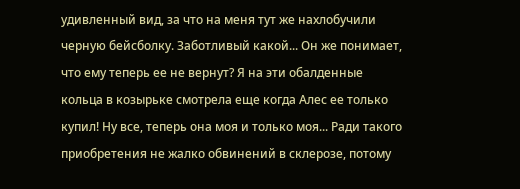удивленный вид, за что на меня тут же нахлобучили черную бейсболку. Заботливый какой... Он же понимает, что ему теперь ее не вернут? Я на эти обалденные кольца в козырьке смотрела еще когда Алес ее только купил! Ну все, теперь она моя и только моя... Ради такого приобретения не жалко обвинений в склерозе, потому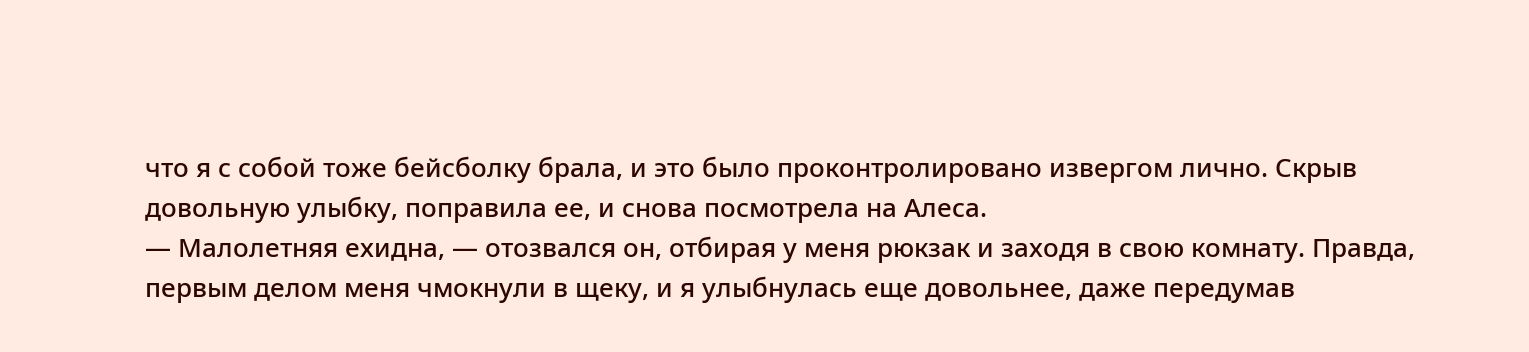что я с собой тоже бейсболку брала, и это было проконтролировано извергом лично. Скрыв довольную улыбку, поправила ее, и снова посмотрела на Алеса.
— Малолетняя ехидна, — отозвался он, отбирая у меня рюкзак и заходя в свою комнату. Правда, первым делом меня чмокнули в щеку, и я улыбнулась еще довольнее, даже передумав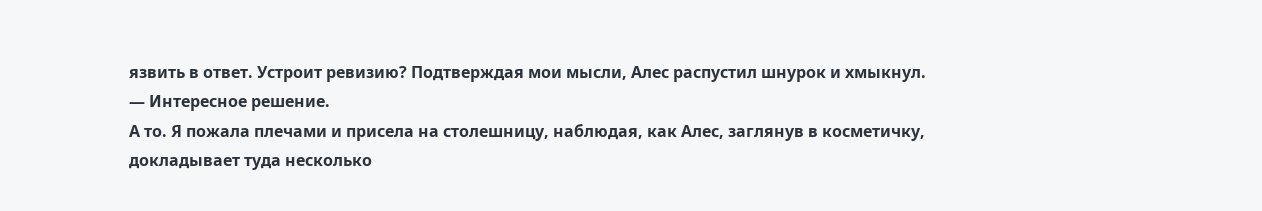язвить в ответ. Устроит ревизию? Подтверждая мои мысли, Алес распустил шнурок и хмыкнул.
— Интересное решение.
А то. Я пожала плечами и присела на столешницу, наблюдая, как Алес, заглянув в косметичку, докладывает туда несколько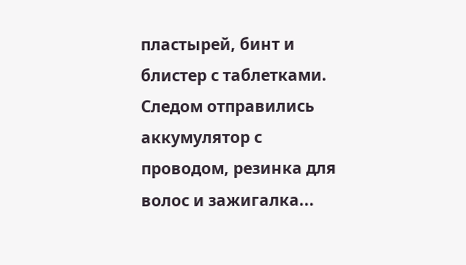пластырей, бинт и блистер с таблетками. Следом отправились аккумулятор с проводом, резинка для волос и зажигалка...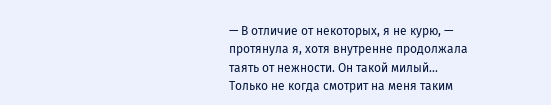— В отличие от некоторых, я не курю, — протянула я, хотя внутренне продолжала таять от нежности. Он такой милый... Только не когда смотрит на меня таким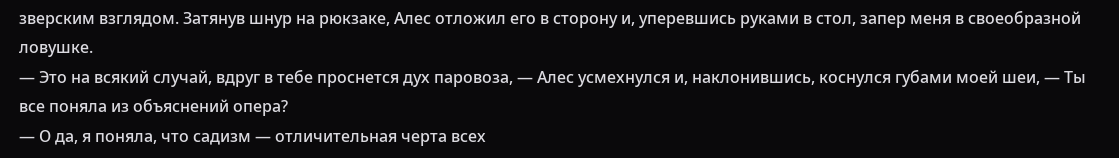зверским взглядом. Затянув шнур на рюкзаке, Алес отложил его в сторону и, уперевшись руками в стол, запер меня в своеобразной ловушке.
— Это на всякий случай, вдруг в тебе проснется дух паровоза, — Алес усмехнулся и, наклонившись, коснулся губами моей шеи, — Ты все поняла из объяснений опера?
— О да, я поняла, что садизм — отличительная черта всех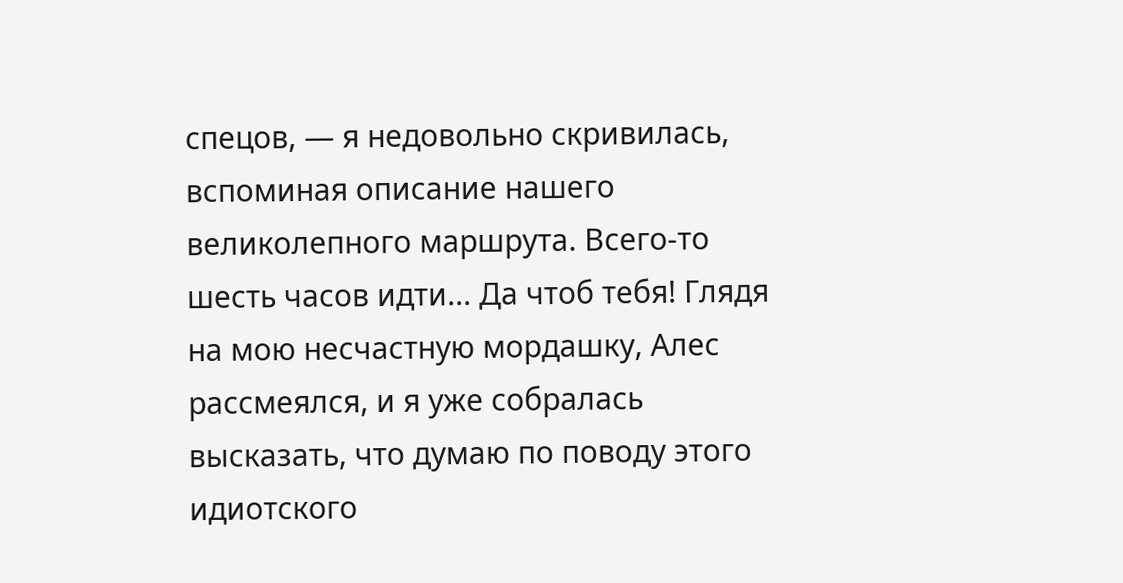спецов, — я недовольно скривилась, вспоминая описание нашего великолепного маршрута. Всего-то шесть часов идти... Да чтоб тебя! Глядя на мою несчастную мордашку, Алес рассмеялся, и я уже собралась высказать, что думаю по поводу этого идиотского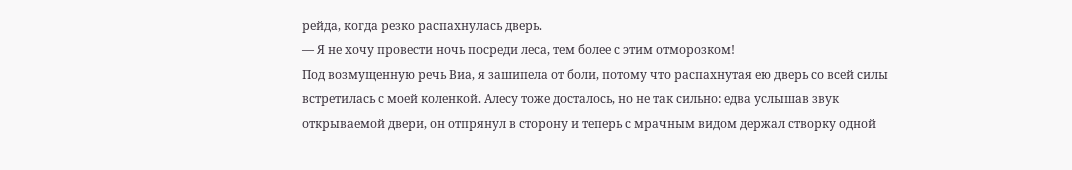рейда, когда резко распахнулась дверь.
— Я не хочу провести ночь посреди леса, тем более с этим отморозком!
Под возмущенную речь Виа, я зашипела от боли, потому что распахнутая ею дверь со всей силы встретилась с моей коленкой. Алесу тоже досталось, но не так сильно: едва услышав звук открываемой двери, он отпрянул в сторону и теперь с мрачным видом держал створку одной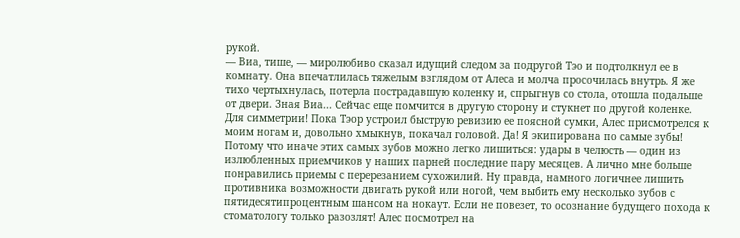рукой.
— Виа, тише, — миролюбиво сказал идущий следом за подругой Тэо и подтолкнул ее в комнату. Она впечатлилась тяжелым взглядом от Алеса и молча просочилась внутрь. Я же тихо чертыхнулась, потерла пострадавшую коленку и, спрыгнув со стола, отошла подальше от двери. Зная Виа... Сейчас еще помчится в другую сторону и стукнет по другой коленке. Для симметрии! Пока Тэор устроил быструю ревизию ее поясной сумки, Алес присмотрелся к моим ногам и, довольно хмыкнув, покачал головой. Да! Я экипирована по самые зубы! Потому что иначе этих самых зубов можно легко лишиться: удары в челюсть — один из излюбленных приемчиков у наших парней последние пару месяцев. А лично мне больше понравились приемы с перерезанием сухожилий. Ну правда, намного логичнее лишить противника возможности двигать рукой или ногой, чем выбить ему несколько зубов с пятидесятипроцентным шансом на нокаут. Если не повезет, то осознание будущего похода к стоматологу только разозлят! Алес посмотрел на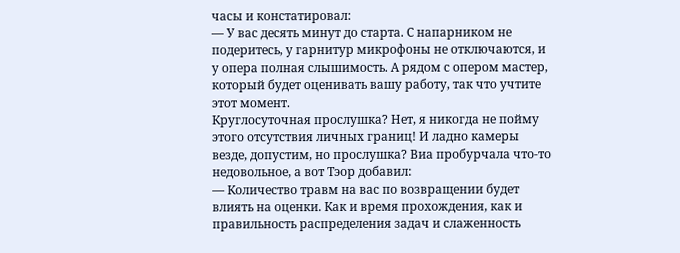часы и констатировал:
— У вас десять минут до старта. С напарником не подеритесь, у гарнитур микрофоны не отключаются, и у опера полная слышимость. А рядом с опером мастер, который будет оценивать вашу работу, так что учтите этот момент.
Круглосуточная прослушка? Нет, я никогда не пойму этого отсутствия личных границ! И ладно камеры везде, допустим, но прослушка? Виа пробурчала что-то недовольное, а вот Тэор добавил:
— Количество травм на вас по возвращении будет влиять на оценки. Как и время прохождения, как и правильность распределения задач и слаженность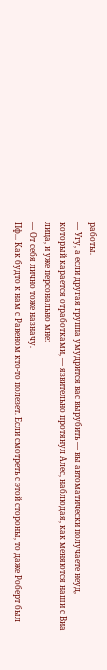работы.
— Угу, а если другая группа умудрится вас вырубить — вы автоматически получаете неуд, который карается отработками, — язвительно протянул Алес, наблюдая, как меняются наши с Виа лица, и уже персонально мне:
— От себя лично тоже назначу.
Пф... Как будто к нам с Равеном кто-то полезет. Если смотреть с этой стороны, то даже Роберт был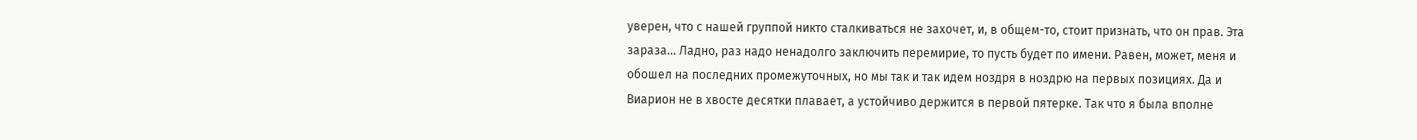уверен, что с нашей группой никто сталкиваться не захочет, и, в общем-то, стоит признать, что он прав. Эта зараза... Ладно, раз надо ненадолго заключить перемирие, то пусть будет по имени. Равен, может, меня и обошел на последних промежуточных, но мы так и так идем ноздря в ноздрю на первых позициях. Да и Виарион не в хвосте десятки плавает, а устойчиво держится в первой пятерке. Так что я была вполне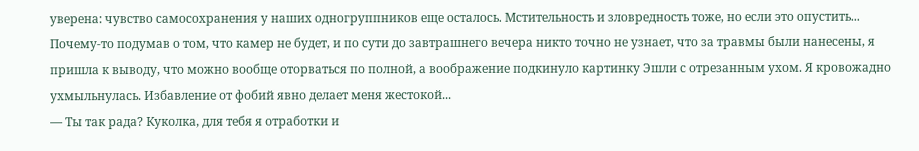уверена: чувство самосохранения у наших одногруппников еще осталось. Мстительность и зловредность тоже, но если это опустить... Почему-то подумав о том, что камер не будет, и по сути до завтрашнего вечера никто точно не узнает, что за травмы были нанесены, я пришла к выводу, что можно вообще оторваться по полной, а воображение подкинуло картинку Эшли с отрезанным ухом. Я кровожадно ухмыльнулась. Избавление от фобий явно делает меня жестокой...
— Ты так рада? Куколка, для тебя я отработки и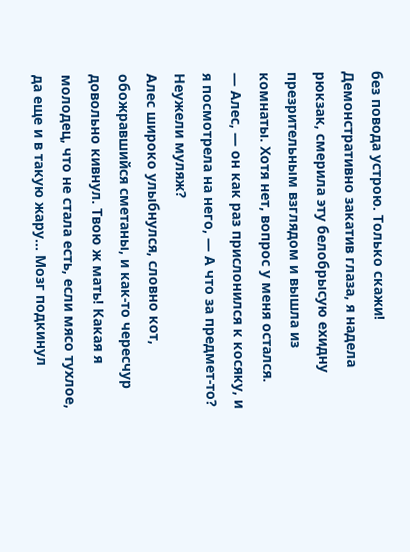без повода устрою. Только скажи!
Демонстративно закатив глаза, я надела рюкзак, смерила эту белобрысую ехидну презрительным взглядом и вышла из комнаты. Хотя нет, вопрос у меня остался.
— Алес, — он как раз прислонился к косяку, и я посмотрела на него, — А что за предмет-то? Неужели муляж?
Алес широко улыбнулся, словно кот, обожравшийся сметаны, и как-то чересчур довольно кивнул. Твою ж мать! Какая я молодец, что не стала есть, если мясо тухлое, да еще и в такую жару... Мозг подкинул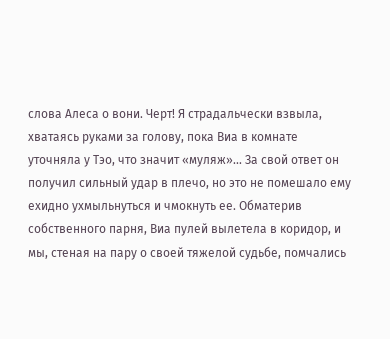слова Алеса о вони. Черт! Я страдальчески взвыла, хватаясь руками за голову, пока Виа в комнате уточняла у Тэо, что значит «муляж»... За свой ответ он получил сильный удар в плечо, но это не помешало ему ехидно ухмыльнуться и чмокнуть ее. Обматерив собственного парня, Виа пулей вылетела в коридор, и мы, стеная на пару о своей тяжелой судьбе, помчались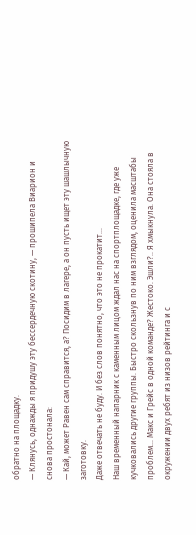обратно на площадку.
— Клянусь, однажды я придушу эту бессердечную скотину, — прошипела Виарион и снова простонала:
— Кай, может Равен сам справится, а? Посидим в лагере, а он пусть ищет эту шашлычную заготовку.
Даже отвечать не буду. И без слов понятно, что это не прокатит...
Наш временный напарник с каменным лицом ждал нас на спортплощадке, где уже кучковались другие группы. Быстро скользнув по ним взглядом, оценила масштабы проблем... Макс и Грейс в одной команде? Жестоко. Эшли?.. Я хмыкнула. Она стояла в окружении двух ребят из низов рейтинга и с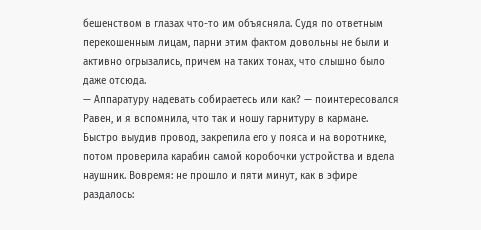бешенством в глазах что-то им объясняла. Судя по ответным перекошенным лицам, парни этим фактом довольны не были и активно огрызались, причем на таких тонах, что слышно было даже отсюда.
— Аппаратуру надевать собираетесь или как? — поинтересовался Равен, и я вспомнила, что так и ношу гарнитуру в кармане. Быстро выудив провод, закрепила его у пояса и на воротнике, потом проверила карабин самой коробочки устройства и вдела наушник. Вовремя: не прошло и пяти минут, как в эфире раздалось: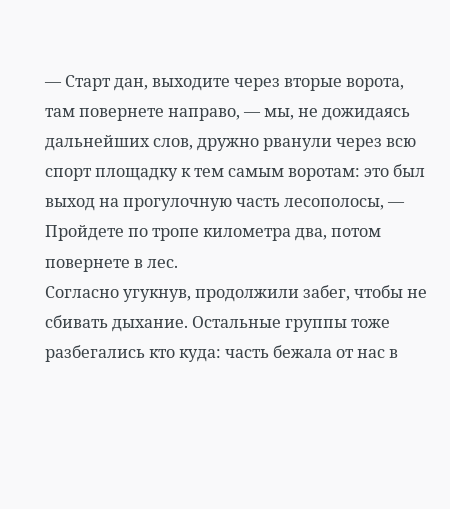— Старт дан, выходите через вторые ворота, там повернете направо, — мы, не дожидаясь дальнейших слов, дружно рванули через всю спорт площадку к тем самым воротам: это был выход на прогулочную часть лесополосы, — Пройдете по тропе километра два, потом повернете в лес.
Согласно угукнув, продолжили забег, чтобы не сбивать дыхание. Остальные группы тоже разбегались кто куда: часть бежала от нас в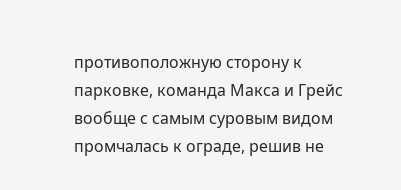противоположную сторону к парковке, команда Макса и Грейс вообще с самым суровым видом промчалась к ограде, решив не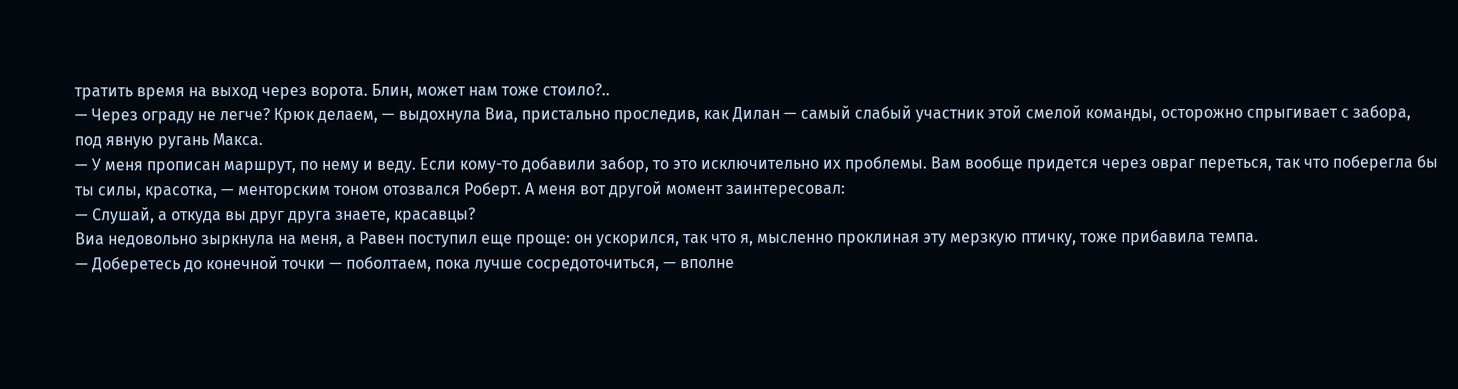тратить время на выход через ворота. Блин, может нам тоже стоило?..
— Через ограду не легче? Крюк делаем, — выдохнула Виа, пристально проследив, как Дилан — самый слабый участник этой смелой команды, осторожно спрыгивает с забора, под явную ругань Макса.
— У меня прописан маршрут, по нему и веду. Если кому-то добавили забор, то это исключительно их проблемы. Вам вообще придется через овраг переться, так что поберегла бы ты силы, красотка, — менторским тоном отозвался Роберт. А меня вот другой момент заинтересовал:
— Слушай, а откуда вы друг друга знаете, красавцы?
Виа недовольно зыркнула на меня, а Равен поступил еще проще: он ускорился, так что я, мысленно проклиная эту мерзкую птичку, тоже прибавила темпа.
— Доберетесь до конечной точки — поболтаем, пока лучше сосредоточиться, — вполне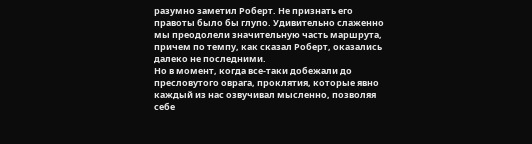разумно заметил Роберт. Не признать его правоты было бы глупо. Удивительно слаженно мы преодолели значительную часть маршрута, причем по темпу, как сказал Роберт, оказались далеко не последними.
Но в момент, когда все-таки добежали до пресловутого оврага, проклятия, которые явно каждый из нас озвучивал мысленно, позволяя себе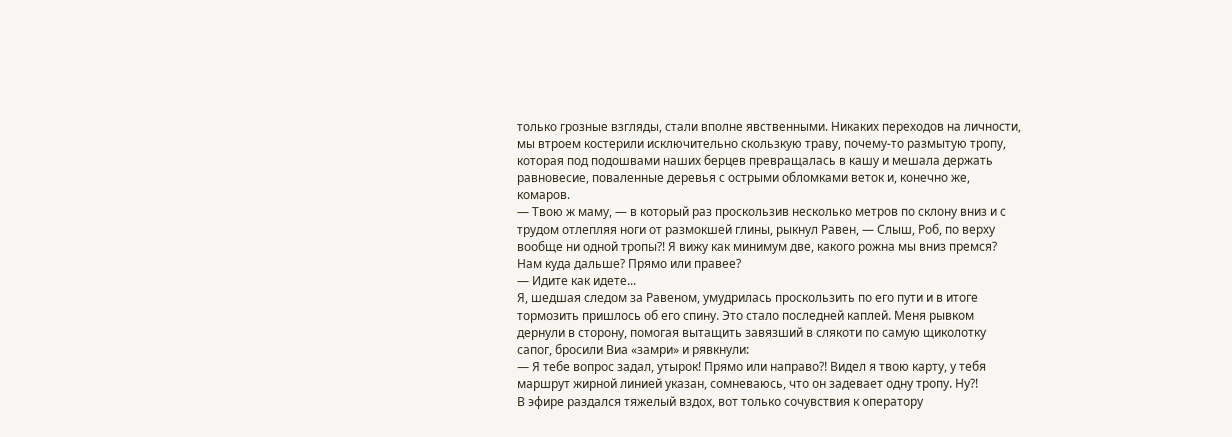только грозные взгляды, стали вполне явственными. Никаких переходов на личности, мы втроем костерили исключительно скользкую траву, почему-то размытую тропу, которая под подошвами наших берцев превращалась в кашу и мешала держать равновесие, поваленные деревья с острыми обломками веток и, конечно же, комаров.
— Твою ж маму, — в который раз проскользив несколько метров по склону вниз и с трудом отлепляя ноги от размокшей глины, рыкнул Равен, — Слыш, Роб, по верху вообще ни одной тропы?! Я вижу как минимум две, какого рожна мы вниз премся? Нам куда дальше? Прямо или правее?
— Идите как идете...
Я, шедшая следом за Равеном, умудрилась проскользить по его пути и в итоге тормозить пришлось об его спину. Это стало последней каплей. Меня рывком дернули в сторону, помогая вытащить завязший в слякоти по самую щиколотку сапог, бросили Виа «замри» и рявкнули:
— Я тебе вопрос задал, утырок! Прямо или направо?! Видел я твою карту, у тебя маршрут жирной линией указан, сомневаюсь, что он задевает одну тропу. Ну?!
В эфире раздался тяжелый вздох, вот только сочувствия к оператору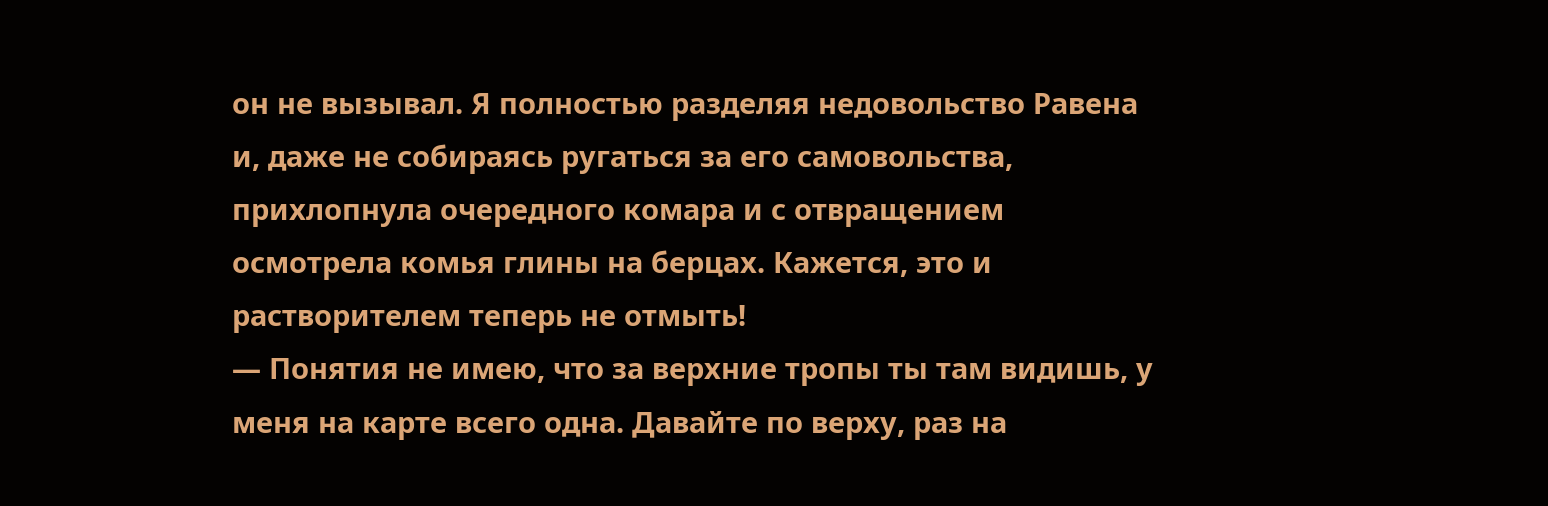он не вызывал. Я полностью разделяя недовольство Равена и, даже не собираясь ругаться за его самовольства, прихлопнула очередного комара и с отвращением осмотрела комья глины на берцах. Кажется, это и растворителем теперь не отмыть!
— Понятия не имею, что за верхние тропы ты там видишь, у меня на карте всего одна. Давайте по верху, раз на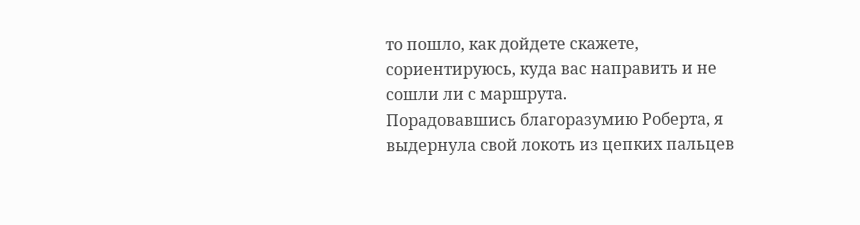то пошло, как дойдете скажете, сориентируюсь, куда вас направить и не сошли ли с маршрута.
Порадовавшись благоразумию Роберта, я выдернула свой локоть из цепких пальцев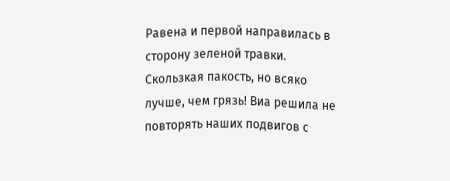Равена и первой направилась в сторону зеленой травки. Скользкая пакость, но всяко лучше, чем грязь! Виа решила не повторять наших подвигов с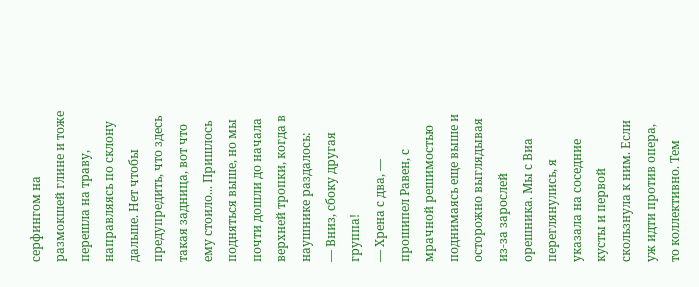серфингом на размокшей глине и тоже перешла на траву, направляясь по склону дальше. Нет чтобы предупредить, что здесь такая задница, вот что ему стоило... Пришлось подняться выше, но мы почти дошли до начала верхней тропки, когда в наушнике раздалось:
— Вниз, сбоку другая группа!
— Хрена с два, — прошипел Равен, с мрачной решимостью поднимаясь еще выше и осторожно выглядывая из-за зарослей орешника. Мы с Виа переглянулись, я указала на соседние кусты и первой скользнула к ним. Если уж идти против опера, то коллективно. Тем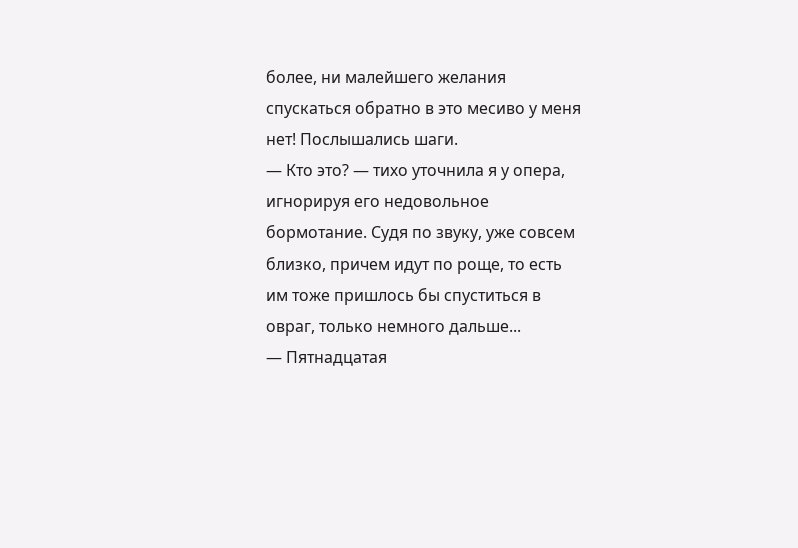более, ни малейшего желания спускаться обратно в это месиво у меня нет! Послышались шаги.
— Кто это? — тихо уточнила я у опера, игнорируя его недовольное бормотание. Судя по звуку, уже совсем близко, причем идут по роще, то есть им тоже пришлось бы спуститься в овраг, только немного дальше...
— Пятнадцатая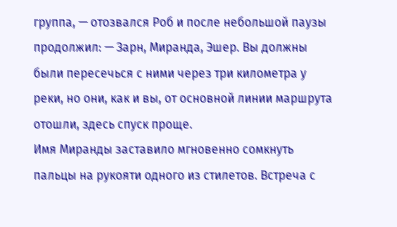группа, — отозвался Роб и после небольшой паузы продолжил: — Зарн, Миранда, Эшер. Вы должны были пересечься с ними через три километра у реки, но они, как и вы, от основной линии маршрута отошли, здесь спуск проще.
Имя Миранды заставило мгновенно сомкнуть пальцы на рукояти одного из стилетов. Встреча с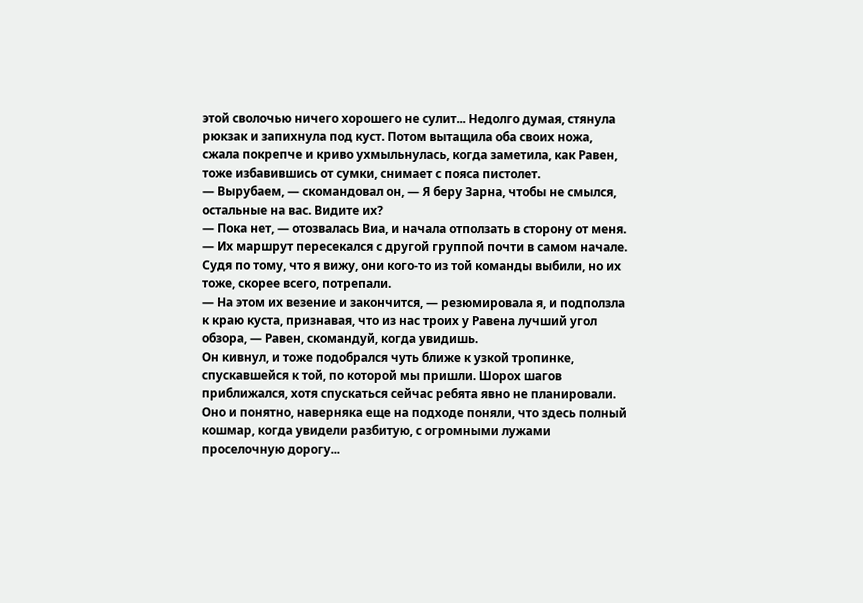этой сволочью ничего хорошего не сулит... Недолго думая, стянула рюкзак и запихнула под куст. Потом вытащила оба своих ножа, сжала покрепче и криво ухмыльнулась, когда заметила, как Равен, тоже избавившись от сумки, снимает с пояса пистолет.
— Вырубаем, — скомандовал он, — Я беру Зарна, чтобы не смылся, остальные на вас. Видите их?
— Пока нет, — отозвалась Виа, и начала отползать в сторону от меня.
— Их маршрут пересекался с другой группой почти в самом начале. Судя по тому, что я вижу, они кого-то из той команды выбили, но их тоже, скорее всего, потрепали.
— На этом их везение и закончится, — резюмировала я, и подползла к краю куста, признавая, что из нас троих у Равена лучший угол обзора, — Равен, скомандуй, когда увидишь.
Он кивнул, и тоже подобрался чуть ближе к узкой тропинке, спускавшейся к той, по которой мы пришли. Шорох шагов приближался, хотя спускаться сейчас ребята явно не планировали. Оно и понятно, наверняка еще на подходе поняли, что здесь полный кошмар, когда увидели разбитую, с огромными лужами проселочную дорогу...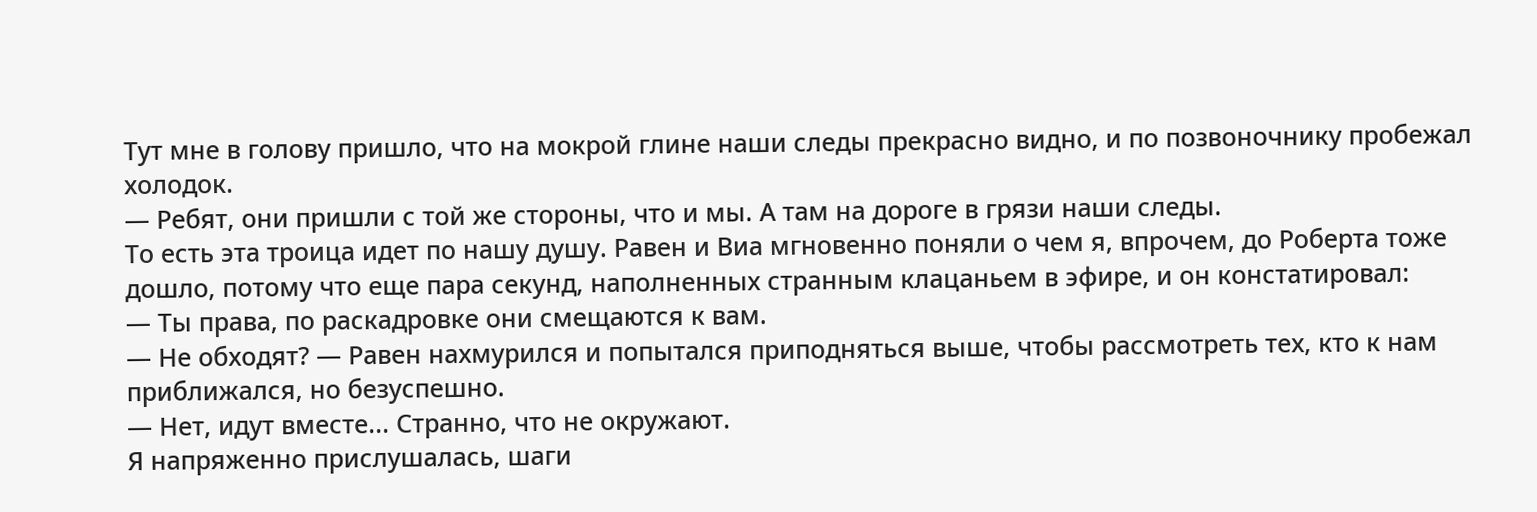Тут мне в голову пришло, что на мокрой глине наши следы прекрасно видно, и по позвоночнику пробежал холодок.
— Ребят, они пришли с той же стороны, что и мы. А там на дороге в грязи наши следы.
То есть эта троица идет по нашу душу. Равен и Виа мгновенно поняли о чем я, впрочем, до Роберта тоже дошло, потому что еще пара секунд, наполненных странным клацаньем в эфире, и он констатировал:
— Ты права, по раскадровке они смещаются к вам.
— Не обходят? — Равен нахмурился и попытался приподняться выше, чтобы рассмотреть тех, кто к нам приближался, но безуспешно.
— Нет, идут вместе... Странно, что не окружают.
Я напряженно прислушалась, шаги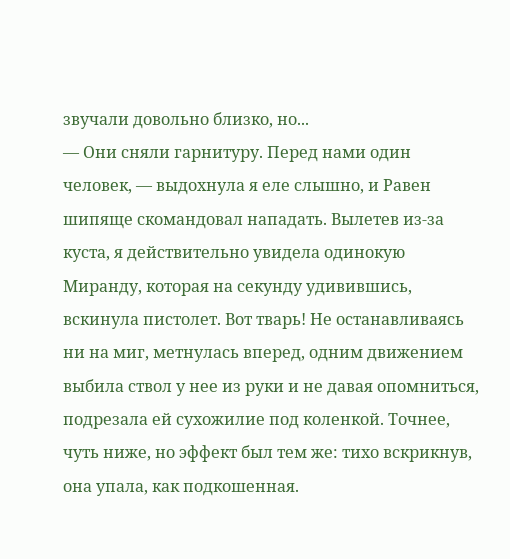звучали довольно близко, но...
— Они сняли гарнитуру. Перед нами один человек, — выдохнула я еле слышно, и Равен шипяще скомандовал нападать. Вылетев из-за куста, я действительно увидела одинокую Миранду, которая на секунду удивившись, вскинула пистолет. Вот тварь! Не останавливаясь ни на миг, метнулась вперед, одним движением выбила ствол у нее из руки и не давая опомниться, подрезала ей сухожилие под коленкой. Точнее, чуть ниже, но эффект был тем же: тихо вскрикнув, она упала, как подкошенная.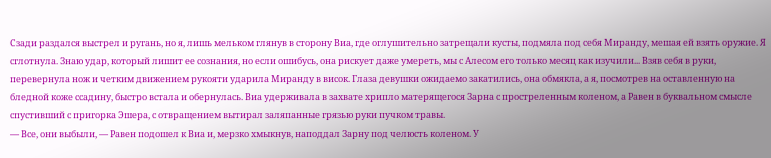Сзади раздался выстрел и ругань, но я, лишь мельком глянув в сторону Виа, где оглушительно затрещали кусты, подмяла под себя Миранду, мешая ей взять оружие. Я сглотнула. Знаю удар, который лишит ее сознания, но если ошибусь, она рискует даже умереть, мы с Алесом его только месяц как изучили... Взяв себя в руки, перевернула нож и четким движением рукояти ударила Миранду в висок. Глаза девушки ожидаемо закатились, она обмякла, а я, посмотрев на оставленную на бледной коже ссадину, быстро встала и обернулась. Виа удерживала в захвате хрипло матерящегося Зарна с простреленным коленом, а Равен в буквальном смысле спустивший с пригорка Эшера, с отвращением вытирал заляпанные грязью руки пучком травы.
— Все, они выбыли, — Равен подошел к Виа и, мерзко хмыкнув, наподдал Зарну под челюсть коленом. У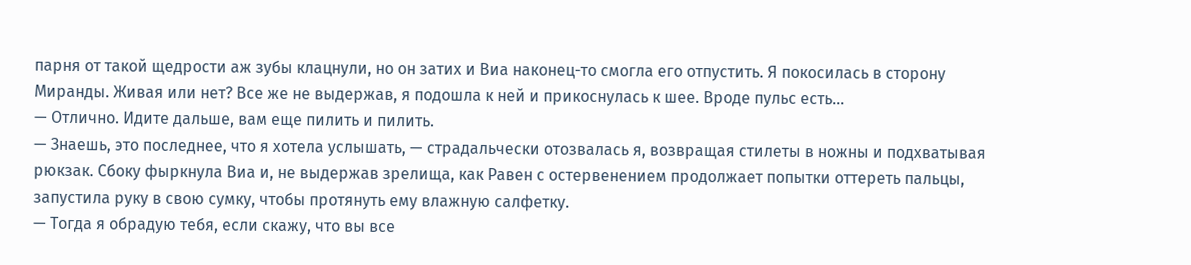парня от такой щедрости аж зубы клацнули, но он затих и Виа наконец-то смогла его отпустить. Я покосилась в сторону Миранды. Живая или нет? Все же не выдержав, я подошла к ней и прикоснулась к шее. Вроде пульс есть...
— Отлично. Идите дальше, вам еще пилить и пилить.
— Знаешь, это последнее, что я хотела услышать, — страдальчески отозвалась я, возвращая стилеты в ножны и подхватывая рюкзак. Сбоку фыркнула Виа и, не выдержав зрелища, как Равен с остервенением продолжает попытки оттереть пальцы, запустила руку в свою сумку, чтобы протянуть ему влажную салфетку.
— Тогда я обрадую тебя, если скажу, что вы все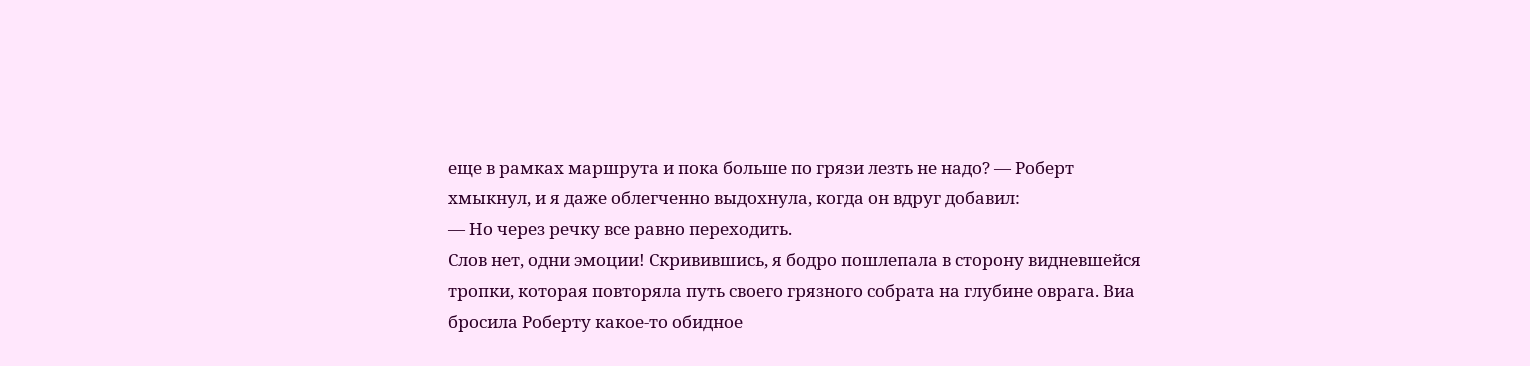еще в рамках маршрута и пока больше по грязи лезть не надо? — Роберт хмыкнул, и я даже облегченно выдохнула, когда он вдруг добавил:
— Но через речку все равно переходить.
Слов нет, одни эмоции! Скривившись, я бодро пошлепала в сторону видневшейся тропки, которая повторяла путь своего грязного собрата на глубине оврага. Виа бросила Роберту какое-то обидное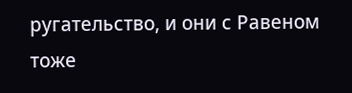ругательство, и они с Равеном тоже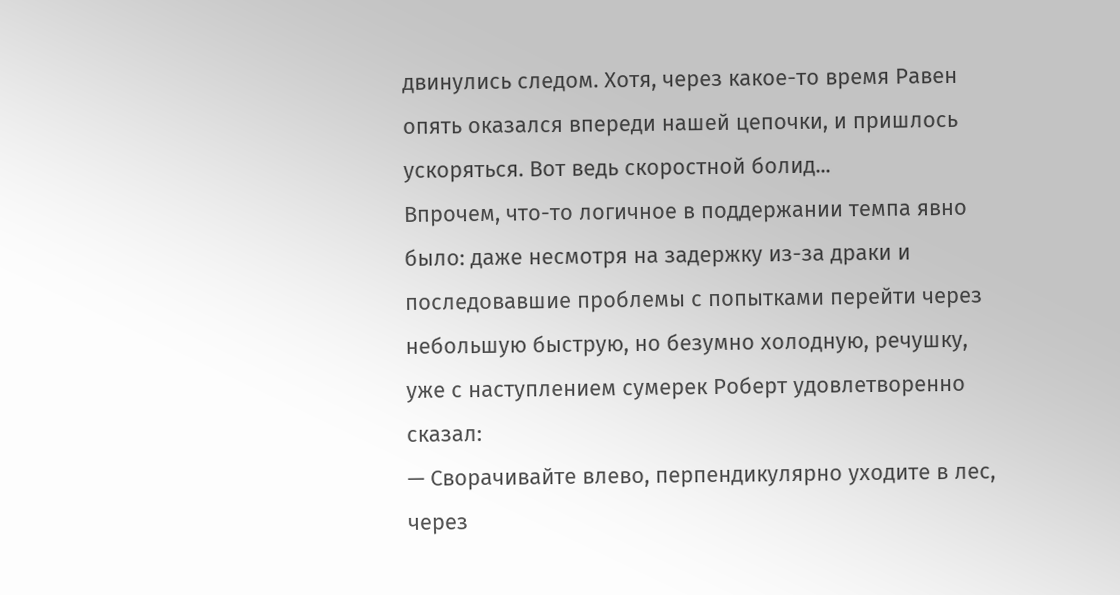двинулись следом. Хотя, через какое-то время Равен опять оказался впереди нашей цепочки, и пришлось ускоряться. Вот ведь скоростной болид...
Впрочем, что-то логичное в поддержании темпа явно было: даже несмотря на задержку из-за драки и последовавшие проблемы с попытками перейти через небольшую быструю, но безумно холодную, речушку, уже с наступлением сумерек Роберт удовлетворенно сказал:
— Сворачивайте влево, перпендикулярно уходите в лес, через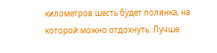километров шесть будет полянка, на которой можно отдохнуть. Лучше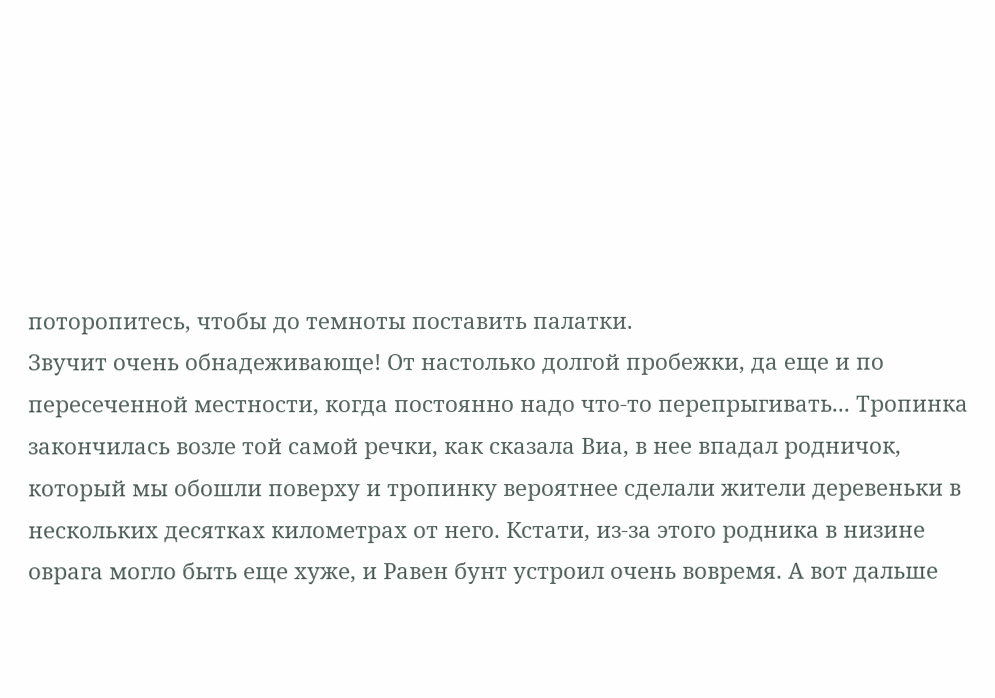поторопитесь, чтобы до темноты поставить палатки.
Звучит очень обнадеживающе! От настолько долгой пробежки, да еще и по пересеченной местности, когда постоянно надо что-то перепрыгивать... Тропинка закончилась возле той самой речки, как сказала Виа, в нее впадал родничок, который мы обошли поверху и тропинку вероятнее сделали жители деревеньки в нескольких десятках километрах от него. Кстати, из-за этого родника в низине оврага могло быть еще хуже, и Равен бунт устроил очень вовремя. А вот дальше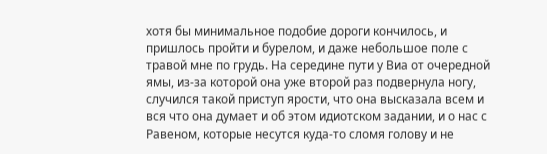хотя бы минимальное подобие дороги кончилось, и пришлось пройти и бурелом, и даже небольшое поле с травой мне по грудь. На середине пути у Виа от очередной ямы, из-за которой она уже второй раз подвернула ногу, случился такой приступ ярости, что она высказала всем и вся что она думает и об этом идиотском задании, и о нас с Равеном, которые несутся куда-то сломя голову и не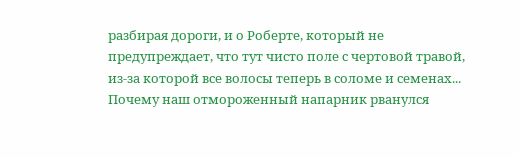разбирая дороги, и о Роберте, который не предупреждает, что тут чисто поле с чертовой травой, из-за которой все волосы теперь в соломе и семенах... Почему наш отмороженный напарник рванулся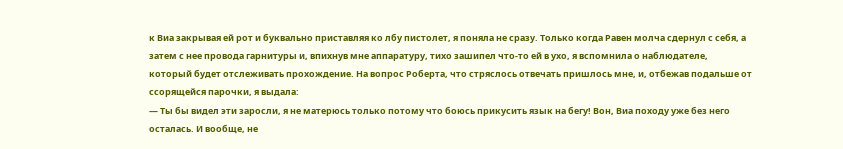к Виа закрывая ей рот и буквально приставляя ко лбу пистолет, я поняла не сразу. Только когда Равен молча сдернул с себя, а затем с нее провода гарнитуры и, впихнув мне аппаратуру, тихо зашипел что-то ей в ухо, я вспомнила о наблюдателе, который будет отслеживать прохождение. На вопрос Роберта, что стряслось отвечать пришлось мне, и, отбежав подальше от ссорящейся парочки, я выдала:
— Ты бы видел эти заросли, я не матерюсь только потому что боюсь прикусить язык на бегу! Вон, Виа походу уже без него осталась. И вообще, не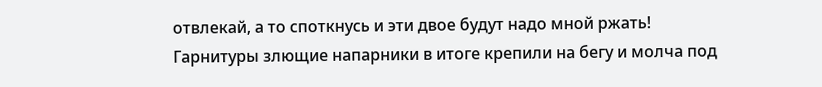отвлекай, а то споткнусь и эти двое будут надо мной ржать!
Гарнитуры злющие напарники в итоге крепили на бегу и молча под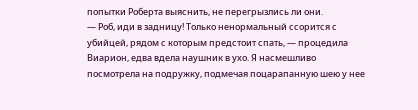попытки Роберта выяснить, не перегрызлись ли они.
— Роб, иди в задницу! Только ненормальный ссорится с убийцей, рядом с которым предстоит спать, — процедила Виарион, едва вдела наушник в ухо. Я насмешливо посмотрела на подружку, подмечая поцарапанную шею у нее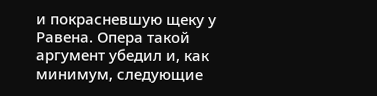и покрасневшую щеку у Равена. Опера такой аргумент убедил и, как минимум, следующие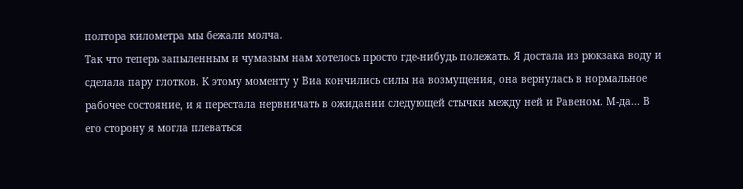полтора километра мы бежали молча.
Так что теперь запыленным и чумазым нам хотелось просто где-нибудь полежать. Я достала из рюкзака воду и сделала пару глотков. К этому моменту у Виа кончились силы на возмущения, она вернулась в нормальное рабочее состояние, и я перестала нервничать в ожидании следующей стычки между ней и Равеном. М-да... В его сторону я могла плеваться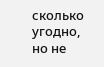сколько угодно, но не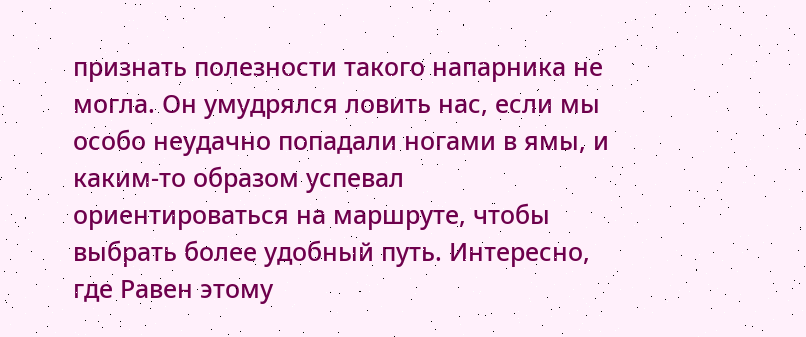признать полезности такого напарника не могла. Он умудрялся ловить нас, если мы особо неудачно попадали ногами в ямы, и каким-то образом успевал ориентироваться на маршруте, чтобы выбрать более удобный путь. Интересно, где Равен этому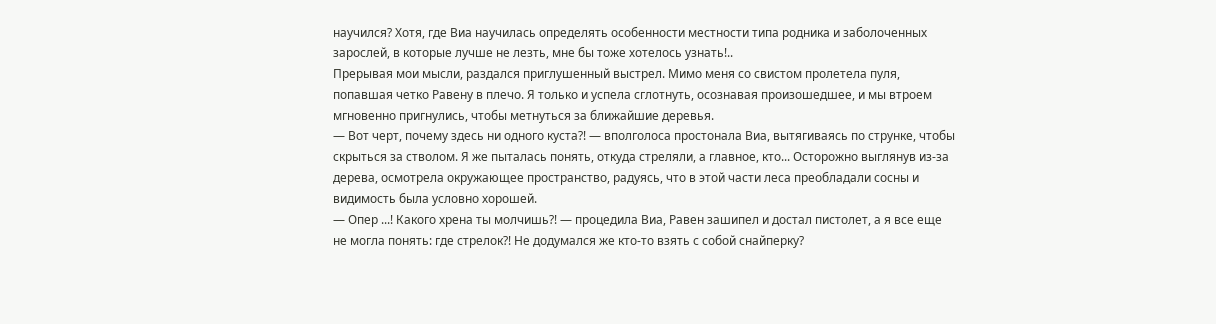научился? Хотя, где Виа научилась определять особенности местности типа родника и заболоченных зарослей, в которые лучше не лезть, мне бы тоже хотелось узнать!..
Прерывая мои мысли, раздался приглушенный выстрел. Мимо меня со свистом пролетела пуля, попавшая четко Равену в плечо. Я только и успела сглотнуть, осознавая произошедшее, и мы втроем мгновенно пригнулись, чтобы метнуться за ближайшие деревья.
— Вот черт, почему здесь ни одного куста?! — вполголоса простонала Виа, вытягиваясь по струнке, чтобы скрыться за стволом. Я же пыталась понять, откуда стреляли, а главное, кто... Осторожно выглянув из-за дерева, осмотрела окружающее пространство, радуясь, что в этой части леса преобладали сосны и видимость была условно хорошей.
— Опер ...! Какого хрена ты молчишь?! — процедила Виа, Равен зашипел и достал пистолет, а я все еще не могла понять: где стрелок?! Не додумался же кто-то взять с собой снайперку?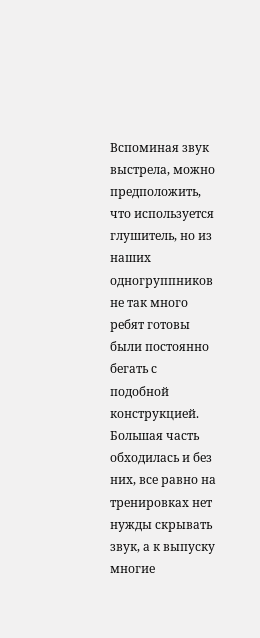Вспоминая звук выстрела, можно предположить, что используется глушитель, но из наших одногруппников не так много ребят готовы были постоянно бегать с подобной конструкцией. Большая часть обходилась и без них, все равно на тренировках нет нужды скрывать звук, а к выпуску многие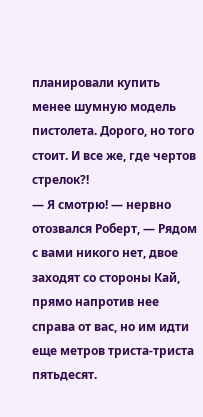планировали купить менее шумную модель пистолета. Дорого, но того стоит. И все же, где чертов стрелок?!
— Я смотрю! — нервно отозвался Роберт, — Рядом с вами никого нет, двое заходят со стороны Кай, прямо напротив нее справа от вас, но им идти еще метров триста-триста пятьдесят.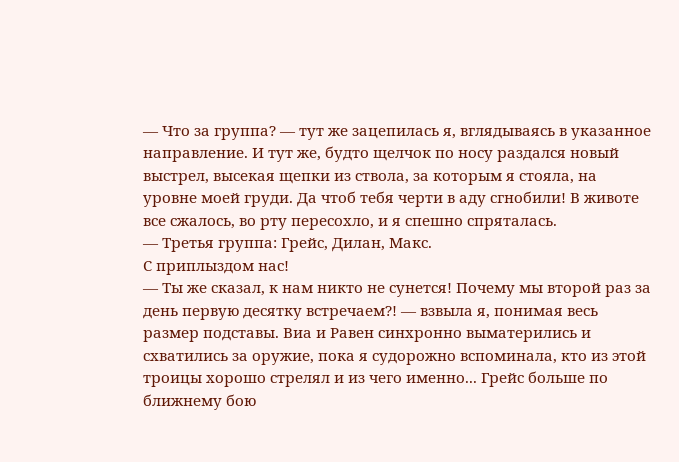— Что за группа? — тут же зацепилась я, вглядываясь в указанное направление. И тут же, будто щелчок по носу раздался новый выстрел, высекая щепки из ствола, за которым я стояла, на уровне моей груди. Да чтоб тебя черти в аду сгнобили! В животе все сжалось, во рту пересохло, и я спешно спряталась.
— Третья группа: Грейс, Дилан, Макс.
С приплыздом нас!
— Ты же сказал, к нам никто не сунется! Почему мы второй раз за день первую десятку встречаем?! — взвыла я, понимая весь размер подставы. Виа и Равен синхронно выматерились и схватились за оружие, пока я судорожно вспоминала, кто из этой троицы хорошо стрелял и из чего именно... Грейс больше по ближнему бою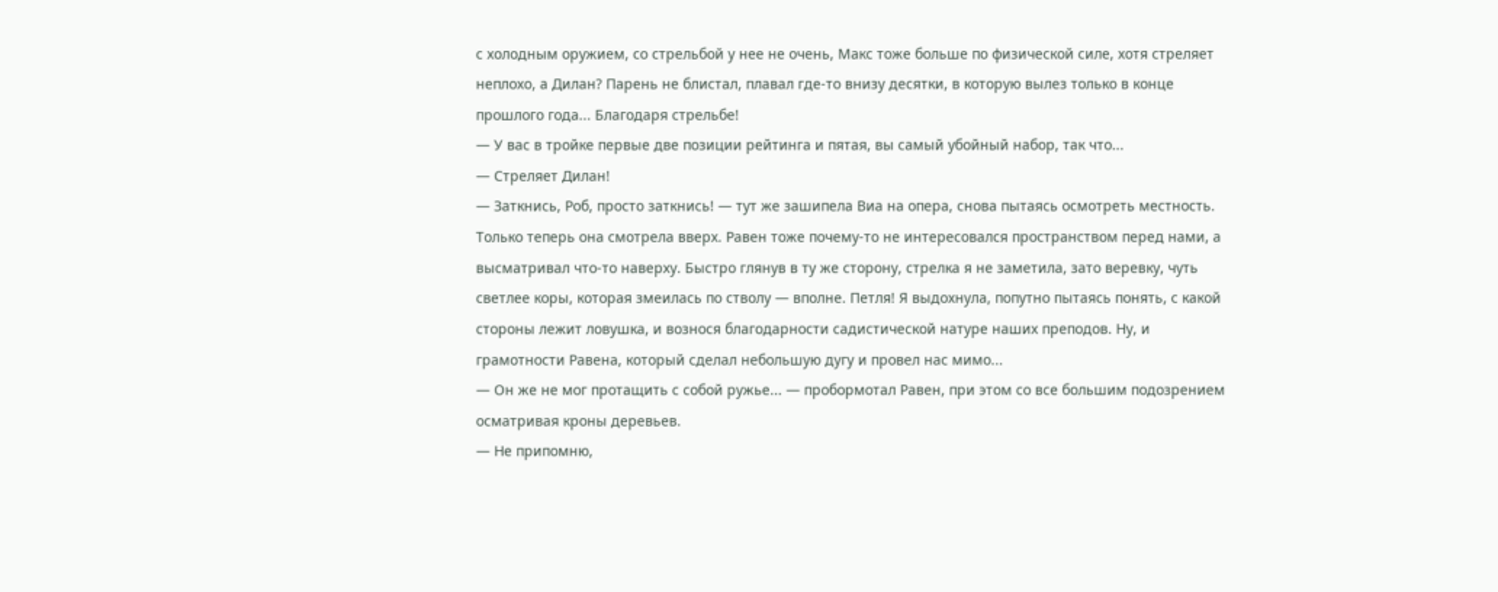с холодным оружием, со стрельбой у нее не очень, Макс тоже больше по физической силе, хотя стреляет неплохо, а Дилан? Парень не блистал, плавал где-то внизу десятки, в которую вылез только в конце прошлого года... Благодаря стрельбе!
— У вас в тройке первые две позиции рейтинга и пятая, вы самый убойный набор, так что...
— Стреляет Дилан!
— Заткнись, Роб, просто заткнись! — тут же зашипела Виа на опера, снова пытаясь осмотреть местность. Только теперь она смотрела вверх. Равен тоже почему-то не интересовался пространством перед нами, а высматривал что-то наверху. Быстро глянув в ту же сторону, стрелка я не заметила, зато веревку, чуть светлее коры, которая змеилась по стволу — вполне. Петля! Я выдохнула, попутно пытаясь понять, с какой стороны лежит ловушка, и вознося благодарности садистической натуре наших преподов. Ну, и грамотности Равена, который сделал небольшую дугу и провел нас мимо...
— Он же не мог протащить с собой ружье... — пробормотал Равен, при этом со все большим подозрением осматривая кроны деревьев.
— Не припомню,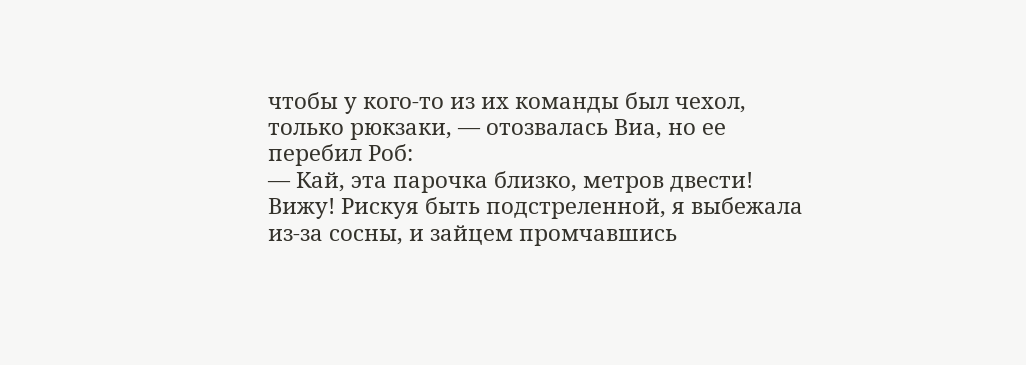чтобы у кого-то из их команды был чехол, только рюкзаки, — отозвалась Виа, но ее перебил Роб:
— Кай, эта парочка близко, метров двести!
Вижу! Рискуя быть подстреленной, я выбежала из-за сосны, и зайцем промчавшись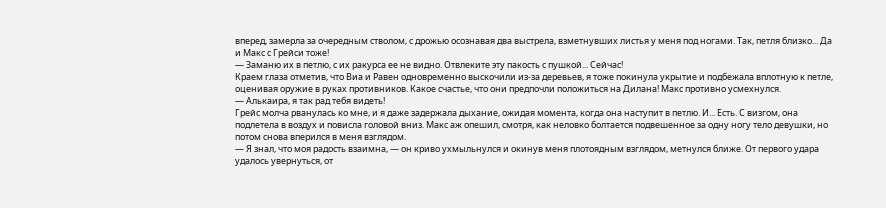вперед, замерла за очередным стволом, с дрожью осознавая два выстрела, взметнувших листья у меня под ногами. Так, петля близко... Да и Макс с Грейси тоже!
— Заманю их в петлю, с их ракурса ее не видно. Отвлеките эту пакость с пушкой... Сейчас!
Краем глаза отметив, что Виа и Равен одновременно выскочили из-за деревьев, я тоже покинула укрытие и подбежала вплотную к петле, оценивая оружие в руках противников. Какое счастье, что они предпочли положиться на Дилана! Макс противно усмехнулся.
— Алькаира, я так рад тебя видеть!
Грейс молча рванулась ко мне, и я даже задержала дыхание, ожидая момента, когда она наступит в петлю. И... Есть. С визгом, она подлетела в воздух и повисла головой вниз. Макс аж опешил, смотря, как неловко болтается подвешенное за одну ногу тело девушки, но потом снова вперился в меня взглядом.
— Я знал, что моя радость взаимна, — он криво ухмыльнулся и окинув меня плотоядным взглядом, метнулся ближе. От первого удара удалось увернуться, от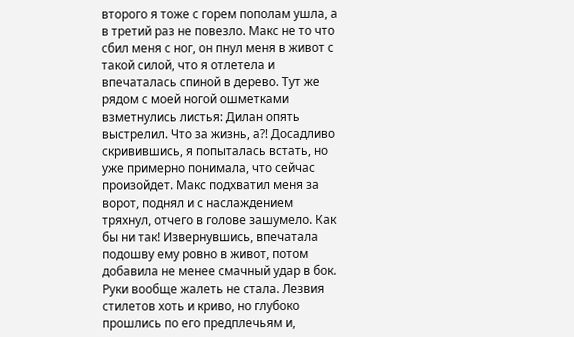второго я тоже с горем пополам ушла, а в третий раз не повезло. Макс не то что сбил меня с ног, он пнул меня в живот с такой силой, что я отлетела и впечаталась спиной в дерево. Тут же рядом с моей ногой ошметками взметнулись листья: Дилан опять выстрелил. Что за жизнь, а?! Досадливо скривившись, я попыталась встать, но уже примерно понимала, что сейчас произойдет. Макс подхватил меня за ворот, поднял и с наслаждением тряхнул, отчего в голове зашумело. Как бы ни так! Извернувшись, впечатала подошву ему ровно в живот, потом добавила не менее смачный удар в бок. Руки вообще жалеть не стала. Лезвия стилетов хоть и криво, но глубоко прошлись по его предплечьям и,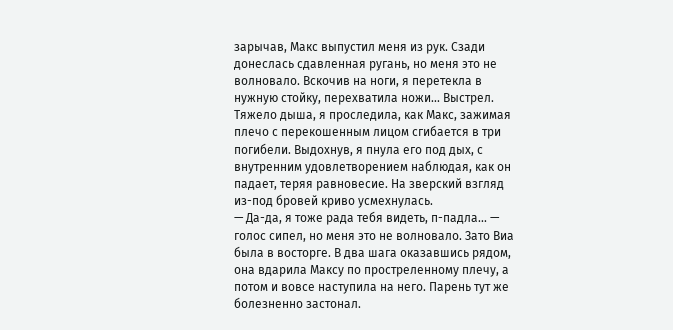зарычав, Макс выпустил меня из рук. Сзади донеслась сдавленная ругань, но меня это не волновало. Вскочив на ноги, я перетекла в нужную стойку, перехватила ножи... Выстрел.
Тяжело дыша, я проследила, как Макс, зажимая плечо с перекошенным лицом сгибается в три погибели. Выдохнув, я пнула его под дых, с внутренним удовлетворением наблюдая, как он падает, теряя равновесие. На зверский взгляд из-под бровей криво усмехнулась.
— Да-да, я тоже рада тебя видеть, п-падла... — голос сипел, но меня это не волновало. Зато Виа была в восторге. В два шага оказавшись рядом, она вдарила Максу по простреленному плечу, а потом и вовсе наступила на него. Парень тут же болезненно застонал.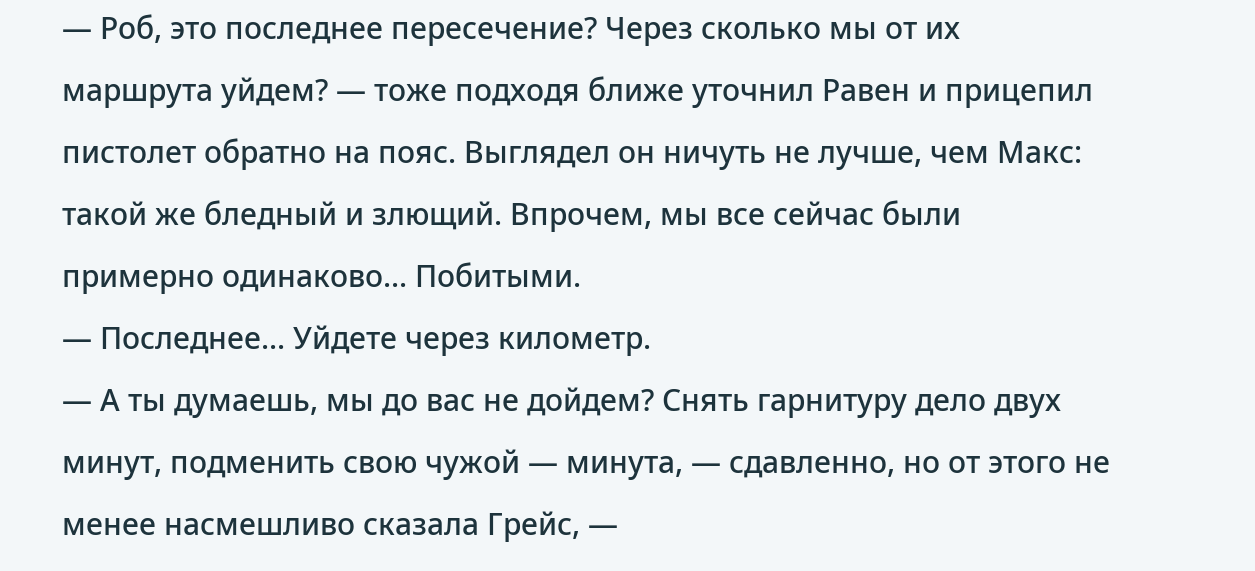— Роб, это последнее пересечение? Через сколько мы от их маршрута уйдем? — тоже подходя ближе уточнил Равен и прицепил пистолет обратно на пояс. Выглядел он ничуть не лучше, чем Макс: такой же бледный и злющий. Впрочем, мы все сейчас были примерно одинаково... Побитыми.
— Последнее... Уйдете через километр.
— А ты думаешь, мы до вас не дойдем? Снять гарнитуру дело двух минут, подменить свою чужой — минута, — сдавленно, но от этого не менее насмешливо сказала Грейс, —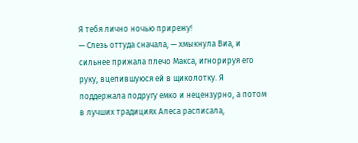Я тебя лично ночью прирежу!
— Слезь оттуда сначала, — хмыкнула Виа, и сильнее прижала плечо Макса, игнорируя его руку, вцепившуюся ей в щиколотку. Я поддержала подругу емко и нецензурно, а потом в лучших традициях Алеса расписала,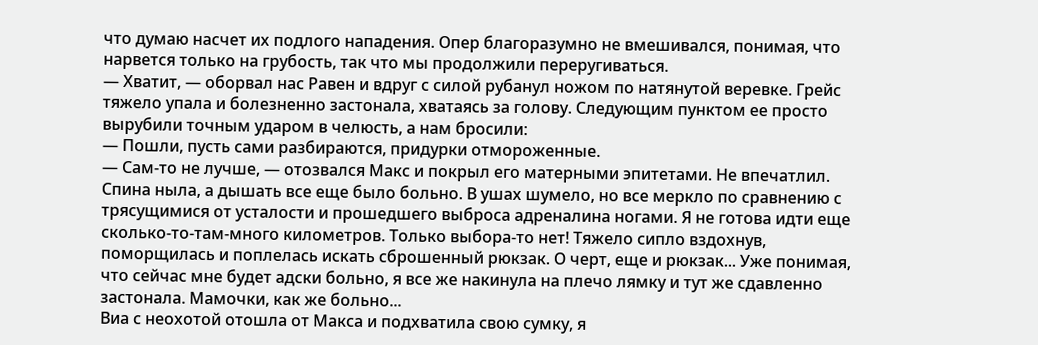что думаю насчет их подлого нападения. Опер благоразумно не вмешивался, понимая, что нарвется только на грубость, так что мы продолжили переругиваться.
— Хватит, — оборвал нас Равен и вдруг с силой рубанул ножом по натянутой веревке. Грейс тяжело упала и болезненно застонала, хватаясь за голову. Следующим пунктом ее просто вырубили точным ударом в челюсть, а нам бросили:
— Пошли, пусть сами разбираются, придурки отмороженные.
— Сам-то не лучше, — отозвался Макс и покрыл его матерными эпитетами. Не впечатлил. Спина ныла, а дышать все еще было больно. В ушах шумело, но все меркло по сравнению с трясущимися от усталости и прошедшего выброса адреналина ногами. Я не готова идти еще сколько-то-там-много километров. Только выбора-то нет! Тяжело сипло вздохнув, поморщилась и поплелась искать сброшенный рюкзак. О черт, еще и рюкзак... Уже понимая, что сейчас мне будет адски больно, я все же накинула на плечо лямку и тут же сдавленно застонала. Мамочки, как же больно...
Виа с неохотой отошла от Макса и подхватила свою сумку, я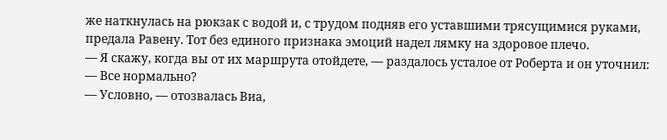же наткнулась на рюкзак с водой и, с трудом подняв его уставшими трясущимися руками, предала Равену. Тот без единого признака эмоций надел лямку на здоровое плечо.
— Я скажу, когда вы от их маршрута отойдете, — раздалось усталое от Роберта и он уточнил:
— Все нормально?
— Условно, — отозвалась Виа,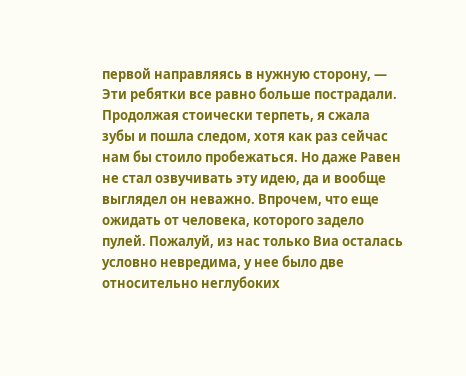первой направляясь в нужную сторону, — Эти ребятки все равно больше пострадали.
Продолжая стоически терпеть, я сжала зубы и пошла следом, хотя как раз сейчас нам бы стоило пробежаться. Но даже Равен не стал озвучивать эту идею, да и вообще выглядел он неважно. Впрочем, что еще ожидать от человека, которого задело пулей. Пожалуй, из нас только Виа осталась условно невредима, у нее было две относительно неглубоких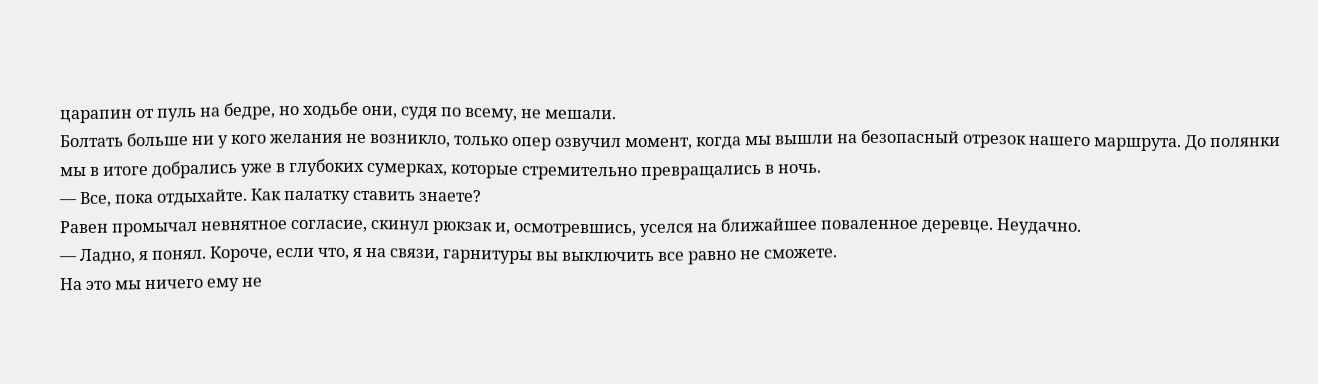царапин от пуль на бедре, но ходьбе они, судя по всему, не мешали.
Болтать больше ни у кого желания не возникло, только опер озвучил момент, когда мы вышли на безопасный отрезок нашего маршрута. До полянки мы в итоге добрались уже в глубоких сумерках, которые стремительно превращались в ночь.
— Все, пока отдыхайте. Как палатку ставить знаете?
Равен промычал невнятное согласие, скинул рюкзак и, осмотревшись, уселся на ближайшее поваленное деревце. Неудачно.
— Ладно, я понял. Короче, если что, я на связи, гарнитуры вы выключить все равно не сможете.
На это мы ничего ему не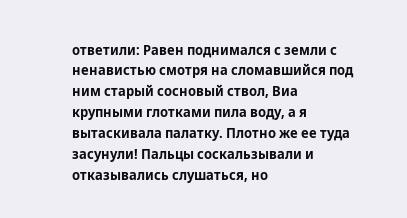ответили: Равен поднимался с земли с ненавистью смотря на сломавшийся под ним старый сосновый ствол, Виа крупными глотками пила воду, а я вытаскивала палатку. Плотно же ее туда засунули! Пальцы соскальзывали и отказывались слушаться, но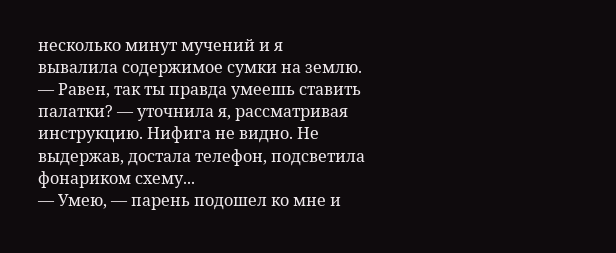несколько минут мучений и я вывалила содержимое сумки на землю.
— Равен, так ты правда умеешь ставить палатки? — уточнила я, рассматривая инструкцию. Нифига не видно. Не выдержав, достала телефон, подсветила фонариком схему...
— Умею, — парень подошел ко мне и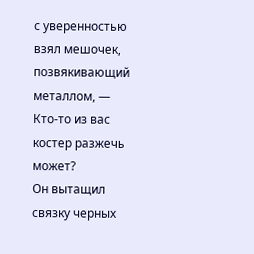с уверенностью взял мешочек, позвякивающий металлом, — Кто-то из вас костер разжечь может?
Он вытащил связку черных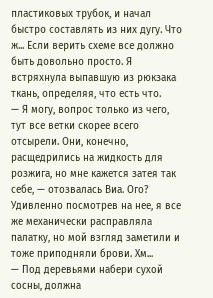пластиковых трубок, и начал быстро составлять из них дугу. Что ж... Если верить схеме все должно быть довольно просто. Я встряхнула выпавшую из рюкзака ткань, определяя, что есть что.
— Я могу, вопрос только из чего, тут все ветки скорее всего отсырели. Они, конечно, расщедрились на жидкость для розжига, но мне кажется затея так себе, — отозвалась Виа. Ого? Удивленно посмотрев на нее, я все же механически расправляла палатку, но мой взгляд заметили и тоже приподняли брови. Хм...
— Под деревьями набери сухой сосны, должна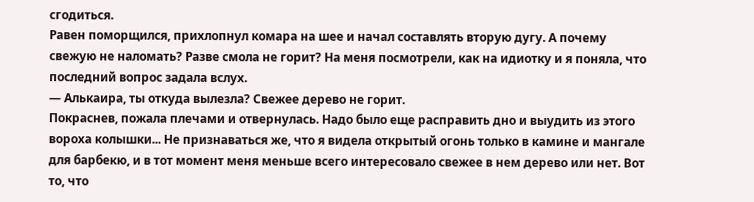сгодиться.
Равен поморщился, прихлопнул комара на шее и начал составлять вторую дугу. А почему свежую не наломать? Разве смола не горит? На меня посмотрели, как на идиотку и я поняла, что последний вопрос задала вслух.
— Алькаира, ты откуда вылезла? Свежее дерево не горит.
Покраснев, пожала плечами и отвернулась. Надо было еще расправить дно и выудить из этого вороха колышки... Не признаваться же, что я видела открытый огонь только в камине и мангале для барбекю, и в тот момент меня меньше всего интересовало свежее в нем дерево или нет. Вот то, что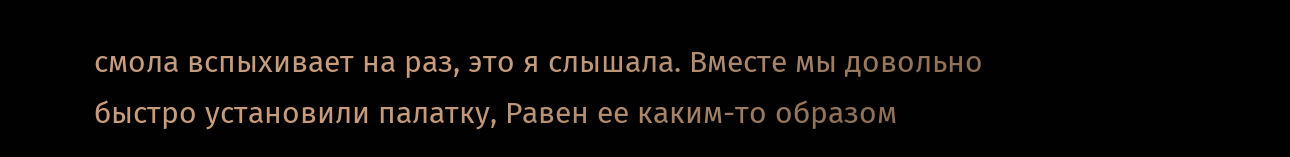смола вспыхивает на раз, это я слышала. Вместе мы довольно быстро установили палатку, Равен ее каким-то образом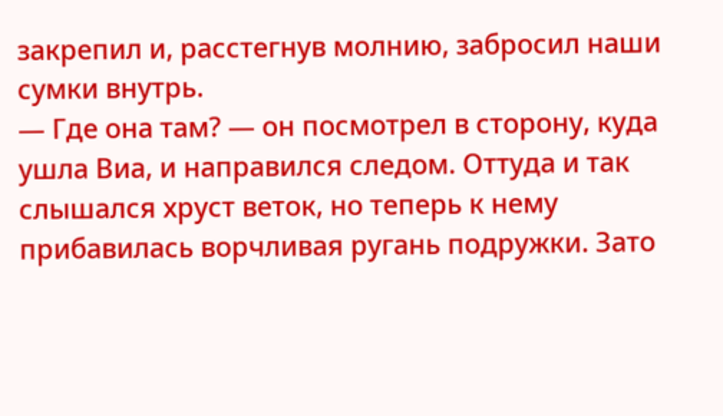закрепил и, расстегнув молнию, забросил наши сумки внутрь.
— Где она там? — он посмотрел в сторону, куда ушла Виа, и направился следом. Оттуда и так слышался хруст веток, но теперь к нему прибавилась ворчливая ругань подружки. Зато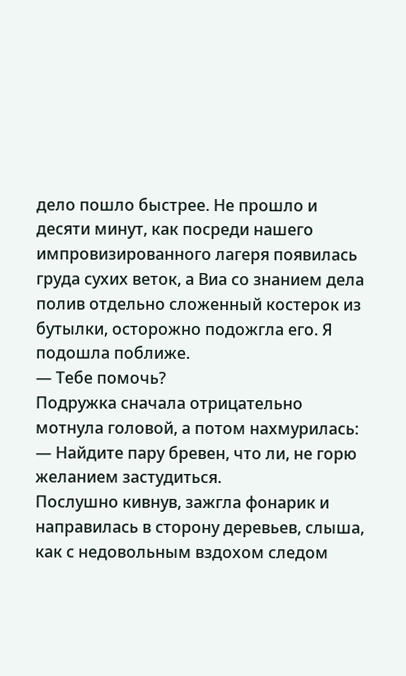дело пошло быстрее. Не прошло и десяти минут, как посреди нашего импровизированного лагеря появилась груда сухих веток, а Виа со знанием дела полив отдельно сложенный костерок из бутылки, осторожно подожгла его. Я подошла поближе.
— Тебе помочь?
Подружка сначала отрицательно мотнула головой, а потом нахмурилась:
— Найдите пару бревен, что ли, не горю желанием застудиться.
Послушно кивнув, зажгла фонарик и направилась в сторону деревьев, слыша, как с недовольным вздохом следом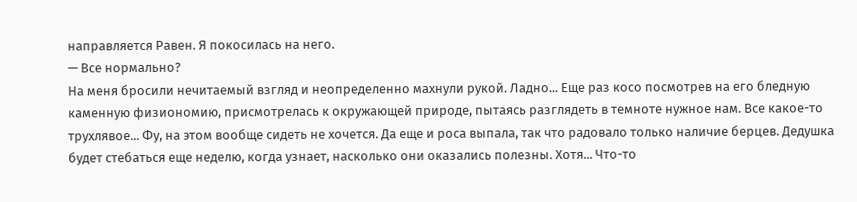направляется Равен. Я покосилась на него.
— Все нормально?
На меня бросили нечитаемый взгляд и неопределенно махнули рукой. Ладно... Еще раз косо посмотрев на его бледную каменную физиономию, присмотрелась к окружающей природе, пытаясь разглядеть в темноте нужное нам. Все какое-то трухлявое... Фу, на этом вообще сидеть не хочется. Да еще и роса выпала, так что радовало только наличие берцев. Дедушка будет стебаться еще неделю, когда узнает, насколько они оказались полезны. Хотя... Что-то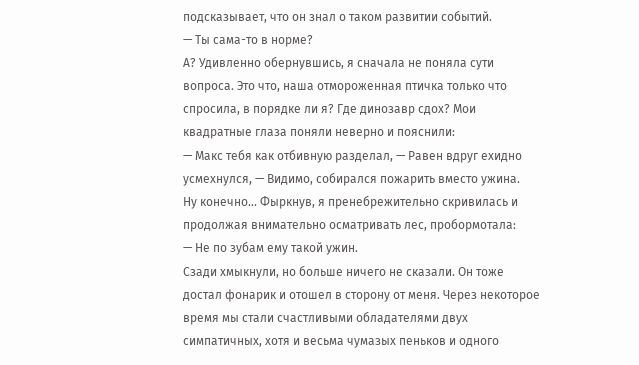подсказывает, что он знал о таком развитии событий.
— Ты сама-то в норме?
А? Удивленно обернувшись, я сначала не поняла сути вопроса. Это что, наша отмороженная птичка только что спросила, в порядке ли я? Где динозавр сдох? Мои квадратные глаза поняли неверно и пояснили:
— Макс тебя как отбивную разделал, — Равен вдруг ехидно усмехнулся, — Видимо, собирался пожарить вместо ужина.
Ну конечно... Фыркнув, я пренебрежительно скривилась и продолжая внимательно осматривать лес, пробормотала:
— Не по зубам ему такой ужин.
Сзади хмыкнули, но больше ничего не сказали. Он тоже достал фонарик и отошел в сторону от меня. Через некоторое время мы стали счастливыми обладателями двух симпатичных, хотя и весьма чумазых пеньков и одного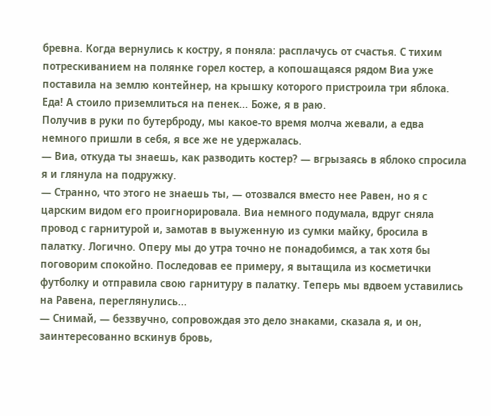бревна. Когда вернулись к костру, я поняла: расплачусь от счастья. С тихим потрескиванием на полянке горел костер, а копошащаяся рядом Виа уже поставила на землю контейнер, на крышку которого пристроила три яблока. Еда! А стоило приземлиться на пенек... Боже, я в раю.
Получив в руки по бутерброду, мы какое-то время молча жевали, а едва немного пришли в себя, я все же не удержалась.
— Виа, откуда ты знаешь, как разводить костер? — вгрызаясь в яблоко спросила я и глянула на подружку.
— Странно, что этого не знаешь ты, — отозвался вместо нее Равен, но я с царским видом его проигнорировала. Виа немного подумала, вдруг сняла провод с гарнитурой и, замотав в выуженную из сумки майку, бросила в палатку. Логично. Оперу мы до утра точно не понадобимся, а так хотя бы поговорим спокойно. Последовав ее примеру, я вытащила из косметички футболку и отправила свою гарнитуру в палатку. Теперь мы вдвоем уставились на Равена, переглянулись...
— Снимай, — беззвучно, сопровождая это дело знаками, сказала я, и он, заинтересованно вскинув бровь,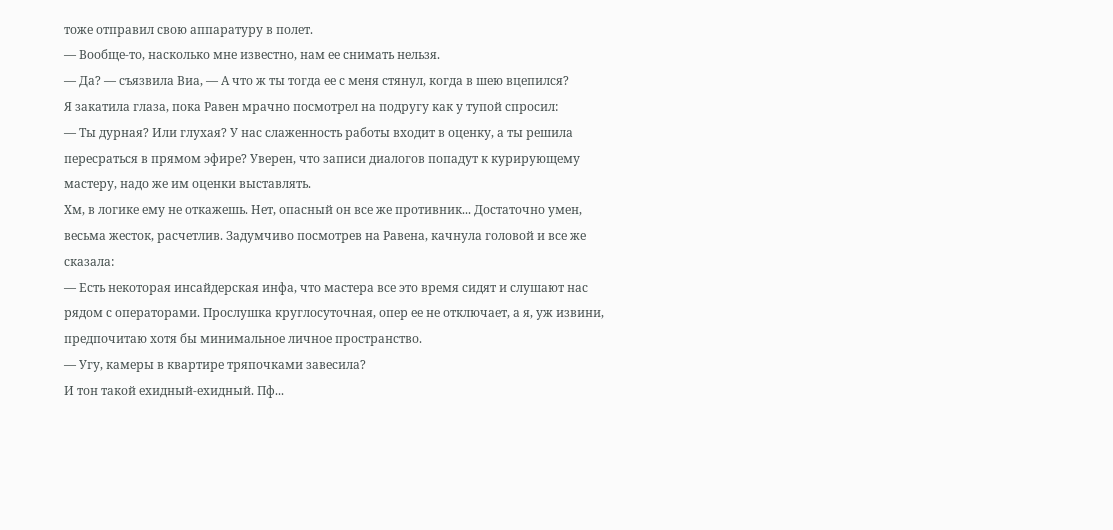тоже отправил свою аппаратуру в полет.
— Вообще-то, насколько мне известно, нам ее снимать нельзя.
— Да? — съязвила Виа, — А что ж ты тогда ее с меня стянул, когда в шею вцепился?
Я закатила глаза, пока Равен мрачно посмотрел на подругу как у тупой спросил:
— Ты дурная? Или глухая? У нас слаженность работы входит в оценку, а ты решила пересраться в прямом эфире? Уверен, что записи диалогов попадут к курирующему мастеру, надо же им оценки выставлять.
Хм, в логике ему не откажешь. Нет, опасный он все же противник... Достаточно умен, весьма жесток, расчетлив. Задумчиво посмотрев на Равена, качнула головой и все же сказала:
— Есть некоторая инсайдерская инфа, что мастера все это время сидят и слушают нас рядом с операторами. Прослушка круглосуточная, опер ее не отключает, а я, уж извини, предпочитаю хотя бы минимальное личное пространство.
— Угу, камеры в квартире тряпочками завесила?
И тон такой ехидный-ехидный. Пф...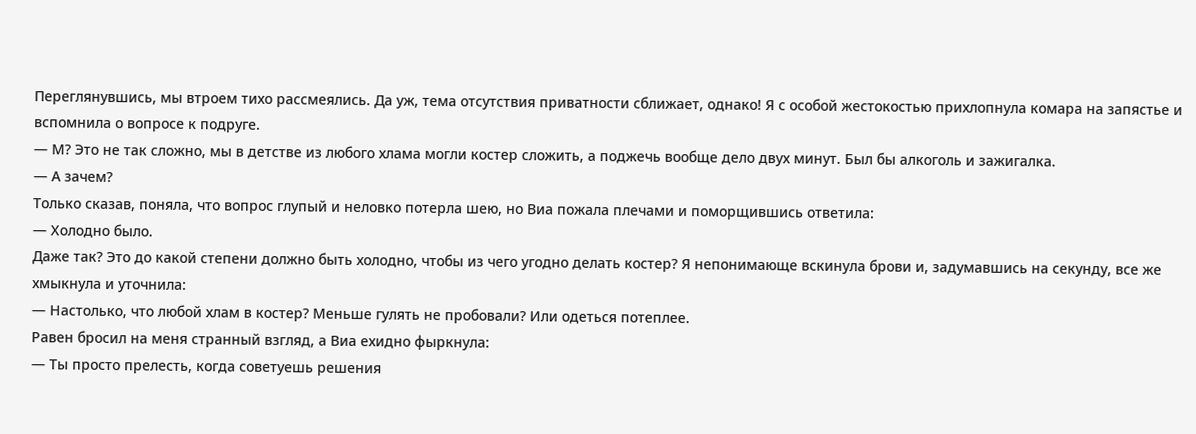Переглянувшись, мы втроем тихо рассмеялись. Да уж, тема отсутствия приватности сближает, однако! Я с особой жестокостью прихлопнула комара на запястье и вспомнила о вопросе к подруге.
— М? Это не так сложно, мы в детстве из любого хлама могли костер сложить, а поджечь вообще дело двух минут. Был бы алкоголь и зажигалка.
— А зачем?
Только сказав, поняла, что вопрос глупый и неловко потерла шею, но Виа пожала плечами и поморщившись ответила:
— Холодно было.
Даже так? Это до какой степени должно быть холодно, чтобы из чего угодно делать костер? Я непонимающе вскинула брови и, задумавшись на секунду, все же хмыкнула и уточнила:
— Настолько, что любой хлам в костер? Меньше гулять не пробовали? Или одеться потеплее.
Равен бросил на меня странный взгляд, а Виа ехидно фыркнула:
— Ты просто прелесть, когда советуешь решения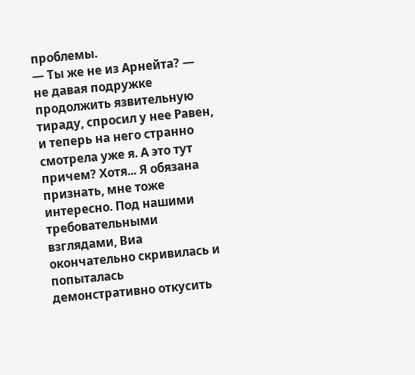проблемы.
— Ты же не из Арнейта? — не давая подружке продолжить язвительную тираду, спросил у нее Равен, и теперь на него странно смотрела уже я. А это тут причем? Хотя... Я обязана признать, мне тоже интересно. Под нашими требовательными взглядами, Виа окончательно скривилась и попыталась демонстративно откусить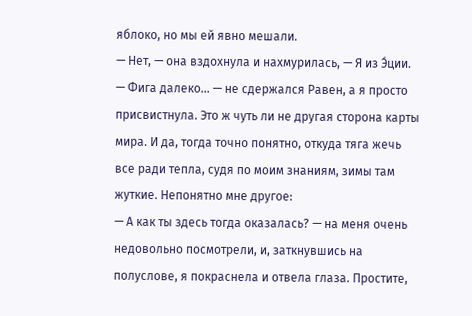яблоко, но мы ей явно мешали.
— Нет, — она вздохнула и нахмурилась, — Я из Э́ции.
— Фига далеко... — не сдержался Равен, а я просто присвистнула. Это ж чуть ли не другая сторона карты мира. И да, тогда точно понятно, откуда тяга жечь все ради тепла, судя по моим знаниям, зимы там жуткие. Непонятно мне другое:
— А как ты здесь тогда оказалась? — на меня очень недовольно посмотрели, и, заткнувшись на полуслове, я покраснела и отвела глаза. Простите,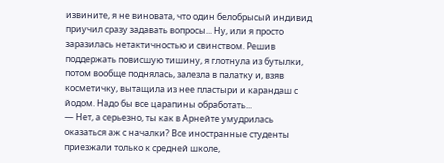извините, я не виновата, что один белобрысый индивид приучил сразу задавать вопросы... Ну, или я просто заразилась нетактичностью и свинством. Решив поддержать повисшую тишину, я глотнула из бутылки, потом вообще поднялась, залезла в палатку и, взяв косметичку, вытащила из нее пластыри и карандаш с йодом. Надо бы все царапины обработать...
— Нет, а серьезно, ты как в Арнейте умудрилась оказаться аж с началки? Все иностранные студенты приезжали только к средней школе,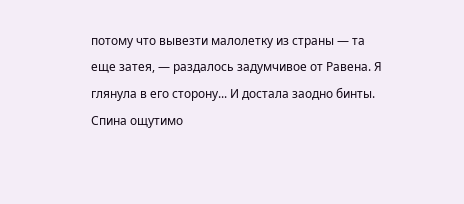потому что вывезти малолетку из страны — та еще затея, — раздалось задумчивое от Равена. Я глянула в его сторону... И достала заодно бинты. Спина ощутимо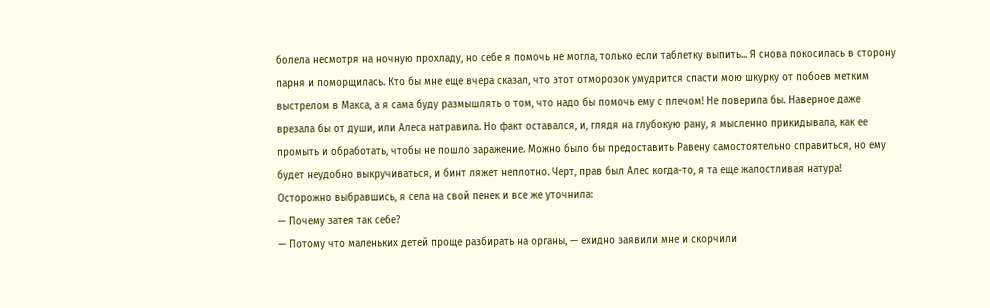болела несмотря на ночную прохладу, но себе я помочь не могла, только если таблетку выпить... Я снова покосилась в сторону парня и поморщилась. Кто бы мне еще вчера сказал, что этот отморозок умудрится спасти мою шкурку от побоев метким выстрелом в Макса, а я сама буду размышлять о том, что надо бы помочь ему с плечом! Не поверила бы. Наверное даже врезала бы от души, или Алеса натравила. Но факт оставался, и, глядя на глубокую рану, я мысленно прикидывала, как ее промыть и обработать, чтобы не пошло заражение. Можно было бы предоставить Равену самостоятельно справиться, но ему будет неудобно выкручиваться, и бинт ляжет неплотно. Черт, прав был Алес когда-то, я та еще жалостливая натура! Осторожно выбравшись, я села на свой пенек и все же уточнила:
— Почему затея так себе?
— Потому что маленьких детей проще разбирать на органы, — ехидно заявили мне и скорчили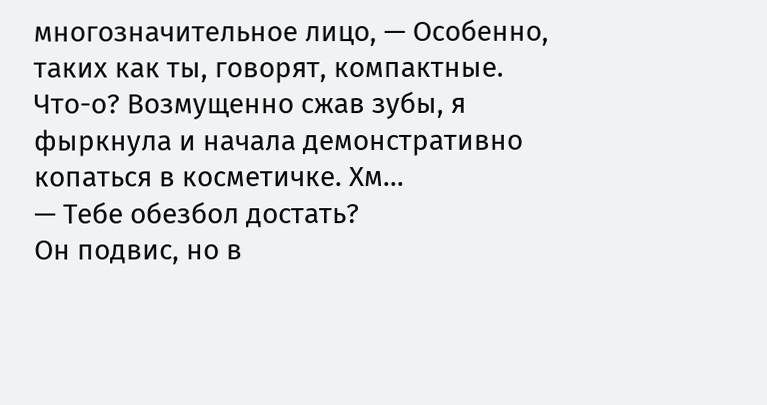многозначительное лицо, — Особенно, таких как ты, говорят, компактные.
Что-о? Возмущенно сжав зубы, я фыркнула и начала демонстративно копаться в косметичке. Хм...
— Тебе обезбол достать?
Он подвис, но в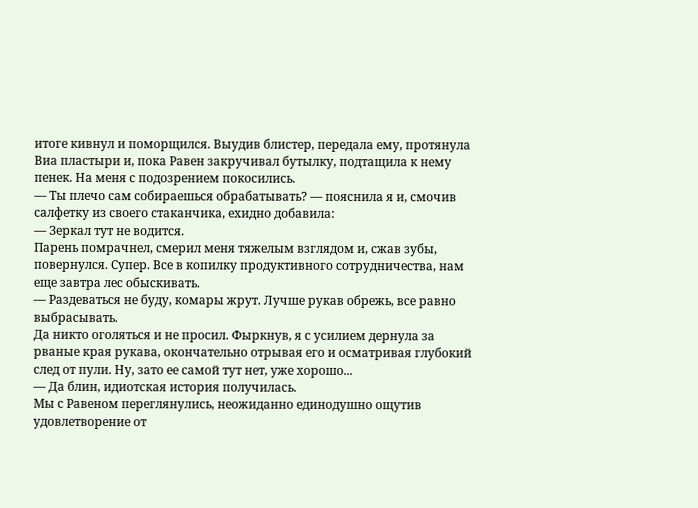итоге кивнул и поморщился. Выудив блистер, передала ему, протянула Виа пластыри и, пока Равен закручивал бутылку, подтащила к нему пенек. На меня с подозрением покосились.
— Ты плечо сам собираешься обрабатывать? — пояснила я и, смочив салфетку из своего стаканчика, ехидно добавила:
— Зеркал тут не водится.
Парень помрачнел, смерил меня тяжелым взглядом и, сжав зубы, повернулся. Супер. Все в копилку продуктивного сотрудничества, нам еще завтра лес обыскивать.
— Раздеваться не буду, комары жрут. Лучше рукав обрежь, все равно выбрасывать.
Да никто оголяться и не просил. Фыркнув, я с усилием дернула за рваные края рукава, окончательно отрывая его и осматривая глубокий след от пули. Ну, зато ее самой тут нет, уже хорошо...
— Да блин, идиотская история получилась.
Мы с Равеном переглянулись, неожиданно единодушно ощутив удовлетворение от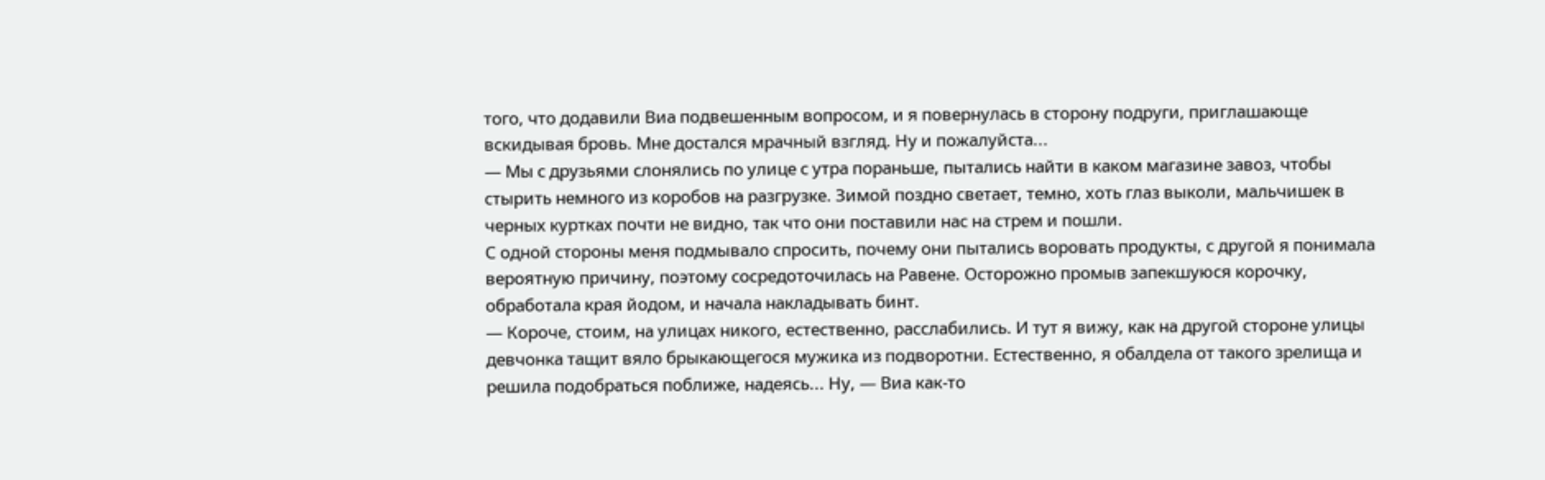того, что додавили Виа подвешенным вопросом, и я повернулась в сторону подруги, приглашающе вскидывая бровь. Мне достался мрачный взгляд. Ну и пожалуйста...
— Мы с друзьями слонялись по улице с утра пораньше, пытались найти в каком магазине завоз, чтобы стырить немного из коробов на разгрузке. Зимой поздно светает, темно, хоть глаз выколи, мальчишек в черных куртках почти не видно, так что они поставили нас на стрем и пошли.
С одной стороны меня подмывало спросить, почему они пытались воровать продукты, с другой я понимала вероятную причину, поэтому сосредоточилась на Равене. Осторожно промыв запекшуюся корочку, обработала края йодом, и начала накладывать бинт.
— Короче, стоим, на улицах никого, естественно, расслабились. И тут я вижу, как на другой стороне улицы девчонка тащит вяло брыкающегося мужика из подворотни. Естественно, я обалдела от такого зрелища и решила подобраться поближе, надеясь... Ну, — Виа как-то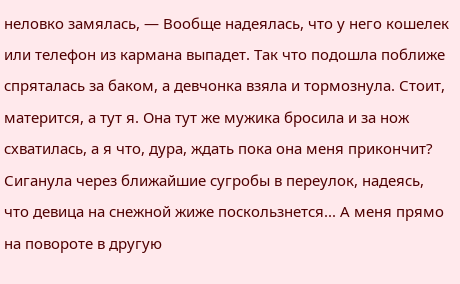неловко замялась, — Вообще надеялась, что у него кошелек или телефон из кармана выпадет. Так что подошла поближе спряталась за баком, а девчонка взяла и тормознула. Стоит, матерится, а тут я. Она тут же мужика бросила и за нож схватилась, а я что, дура, ждать пока она меня прикончит? Сиганула через ближайшие сугробы в переулок, надеясь, что девица на снежной жиже поскользнется... А меня прямо на повороте в другую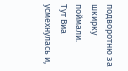подворотню за шкирку поймали.
Тут Виа усмехнулась и,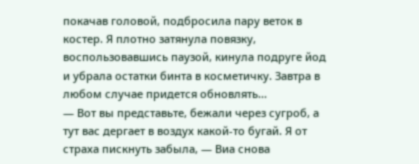покачав головой, подбросила пару веток в костер. Я плотно затянула повязку, воспользовавшись паузой, кинула подруге йод и убрала остатки бинта в косметичку. Завтра в любом случае придется обновлять...
— Вот вы представьте, бежали через сугроб, а тут вас дергает в воздух какой-то бугай. Я от страха пискнуть забыла, — Виа снова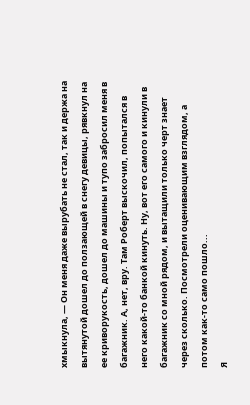хмыкнула, — Он меня даже вырубать не стал, так и держа на вытянутой дошел до ползающей в снегу девицы, рявкнул на ее криворукость, дошел до машины и тупо забросил меня в багажник. А, нет, вру. Там Роберт выскочил, попытался в него какой-то банкой кинуть. Ну, вот его самого и кинули в багажник со мной рядом, и вытащили только черт знает через сколько. Посмотрели оценивающим взглядом, а потом как-то само пошло...
Я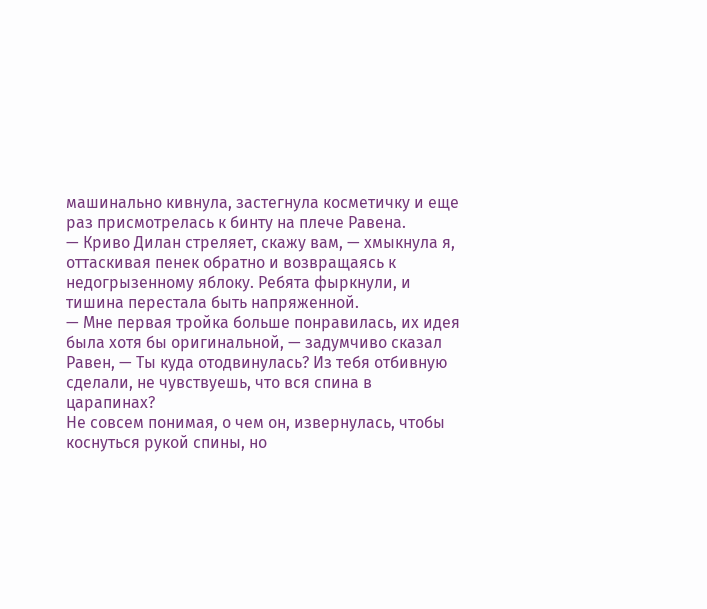машинально кивнула, застегнула косметичку и еще раз присмотрелась к бинту на плече Равена.
— Криво Дилан стреляет, скажу вам, — хмыкнула я, оттаскивая пенек обратно и возвращаясь к недогрызенному яблоку. Ребята фыркнули, и тишина перестала быть напряженной.
— Мне первая тройка больше понравилась, их идея была хотя бы оригинальной, — задумчиво сказал Равен, — Ты куда отодвинулась? Из тебя отбивную сделали, не чувствуешь, что вся спина в царапинах?
Не совсем понимая, о чем он, извернулась, чтобы коснуться рукой спины, но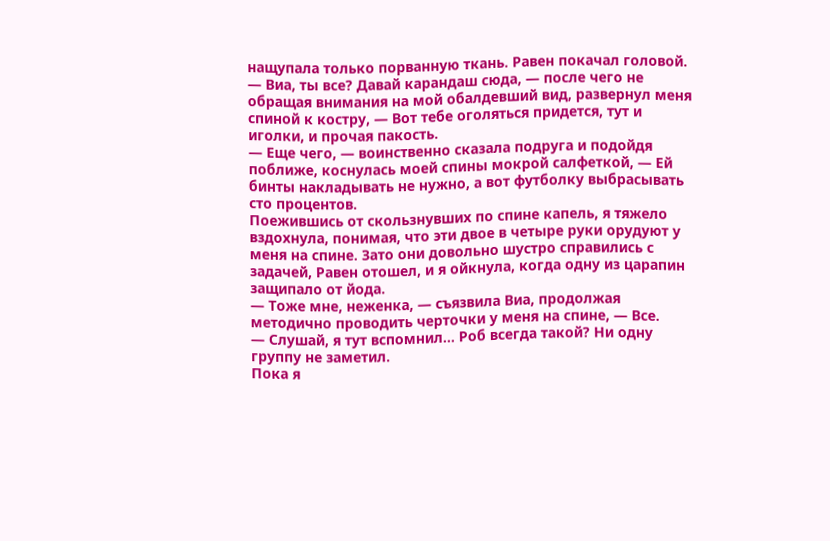нащупала только порванную ткань. Равен покачал головой.
— Виа, ты все? Давай карандаш сюда, — после чего не обращая внимания на мой обалдевший вид, развернул меня спиной к костру, — Вот тебе оголяться придется, тут и иголки, и прочая пакость.
— Еще чего, — воинственно сказала подруга и подойдя поближе, коснулась моей спины мокрой салфеткой, — Ей бинты накладывать не нужно, а вот футболку выбрасывать сто процентов.
Поежившись от скользнувших по спине капель, я тяжело вздохнула, понимая, что эти двое в четыре руки орудуют у меня на спине. Зато они довольно шустро справились с задачей, Равен отошел, и я ойкнула, когда одну из царапин защипало от йода.
— Тоже мне, неженка, — съязвила Виа, продолжая методично проводить черточки у меня на спине, — Все.
— Слушай, я тут вспомнил... Роб всегда такой? Ни одну группу не заметил.
Пока я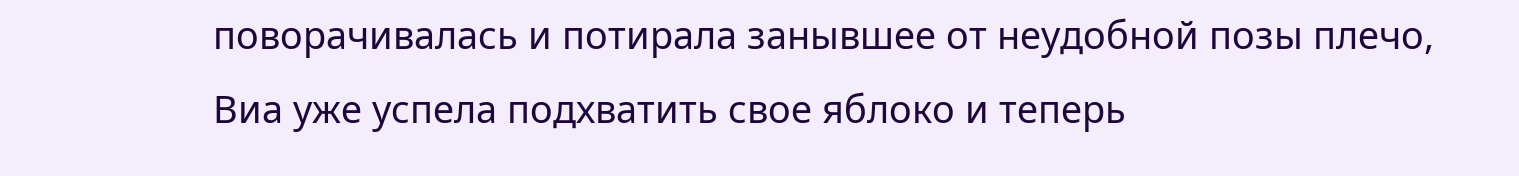поворачивалась и потирала занывшее от неудобной позы плечо, Виа уже успела подхватить свое яблоко и теперь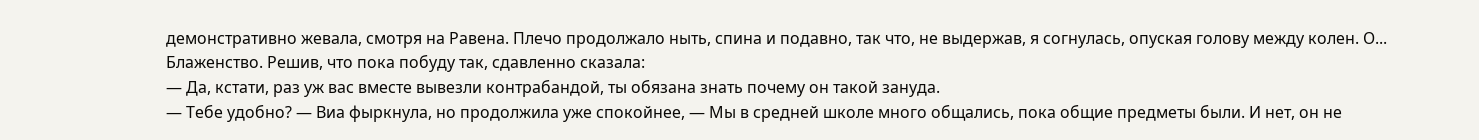демонстративно жевала, смотря на Равена. Плечо продолжало ныть, спина и подавно, так что, не выдержав, я согнулась, опуская голову между колен. О... Блаженство. Решив, что пока побуду так, сдавленно сказала:
— Да, кстати, раз уж вас вместе вывезли контрабандой, ты обязана знать почему он такой зануда.
— Тебе удобно? — Виа фыркнула, но продолжила уже спокойнее, — Мы в средней школе много общались, пока общие предметы были. И нет, он не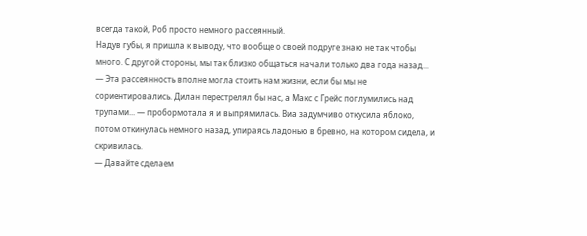всегда такой, Роб просто немного рассеянный.
Надув губы, я пришла к выводу, что вообще о своей подруге знаю не так чтобы много. С другой стороны, мы так близко общаться начали только два года назад...
— Эта рассеянность вполне могла стоить нам жизни, если бы мы не сориентировались. Дилан перестрелял бы нас, а Макс с Грейс поглумились над трупами... — пробормотала я и выпрямилась. Виа задумчиво откусила яблоко, потом откинулась немного назад, упираясь ладонью в бревно, на котором сидела, и скривилась.
— Давайте сделаем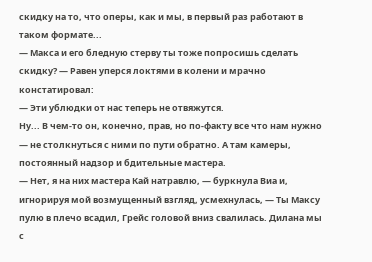скидку на то, что оперы, как и мы, в первый раз работают в таком формате...
— Макса и его бледную стерву ты тоже попросишь сделать скидку? — Равен уперся локтями в колени и мрачно констатировал:
— Эти ублюдки от нас теперь не отвяжутся.
Ну... В чем-то он, конечно, прав, но по-факту все что нам нужно — не столкнуться с ними по пути обратно. А там камеры, постоянный надзор и бдительные мастера.
— Нет, я на них мастера Кай натравлю, — буркнула Виа и, игнорируя мой возмущенный взгляд, усмехнулась, — Ты Максу пулю в плечо всадил, Грейс головой вниз свалилась. Дилана мы с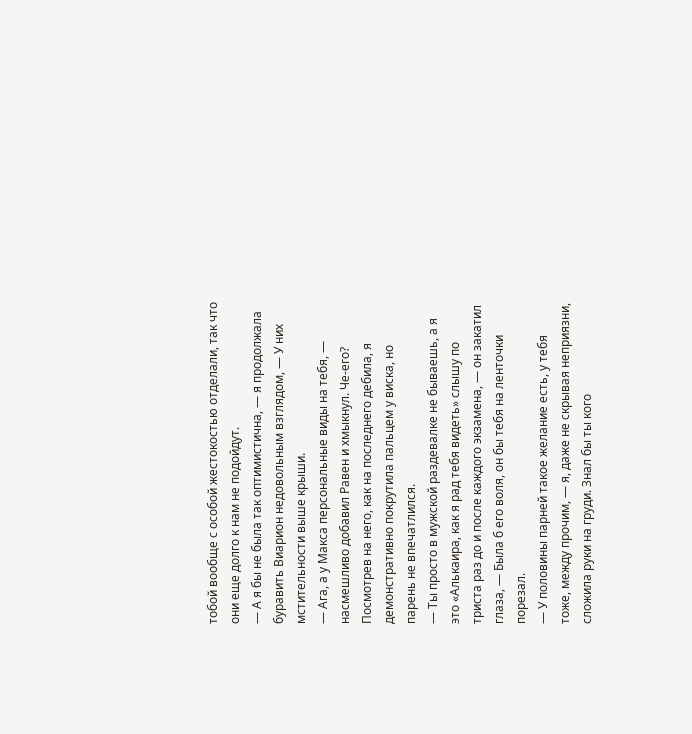тобой вообще с особой жестокостью отделали, так что они еще долго к нам не подойдут.
— А я бы не была так оптимистична, — я продолжала буравить Виарион недовольным взглядом, — У них мстительности выше крыши.
— Ага, а у Макса персональные виды на тебя, — насмешливо добавил Равен и хмыкнул. Че-его? Посмотрев на него, как на последнего дебила, я демонстративно покрутила пальцем у виска, но парень не впечатлился.
— Ты просто в мужской раздевалке не бываешь, а я это «Алькаира, как я рад тебя видеть» слышу по триста раз до и после каждого экзамена, — он закатил глаза, — Была б его воля, он бы тебя на ленточки порезал.
— У половины парней такое желание есть, у тебя тоже, между прочим, — я, даже не скрывая неприязни, сложила руки на груди. Знал бы ты кого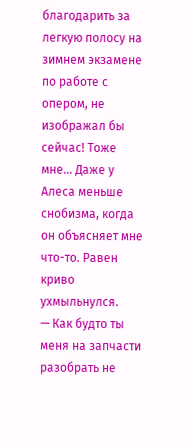благодарить за легкую полосу на зимнем экзамене по работе с опером, не изображал бы сейчас! Тоже мне... Даже у Алеса меньше снобизма, когда он объясняет мне что-то. Равен криво ухмыльнулся.
— Как будто ты меня на запчасти разобрать не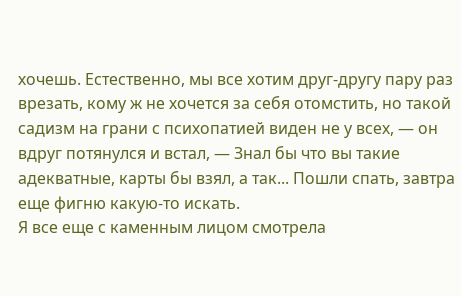хочешь. Естественно, мы все хотим друг-другу пару раз врезать, кому ж не хочется за себя отомстить, но такой садизм на грани с психопатией виден не у всех, — он вдруг потянулся и встал, — Знал бы что вы такие адекватные, карты бы взял, а так... Пошли спать, завтра еще фигню какую-то искать.
Я все еще с каменным лицом смотрела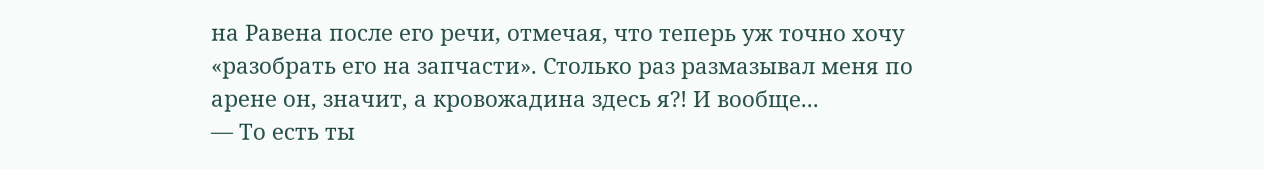на Равена после его речи, отмечая, что теперь уж точно хочу «разобрать его на запчасти». Столько раз размазывал меня по арене он, значит, а кровожадина здесь я?! И вообще...
— То есть ты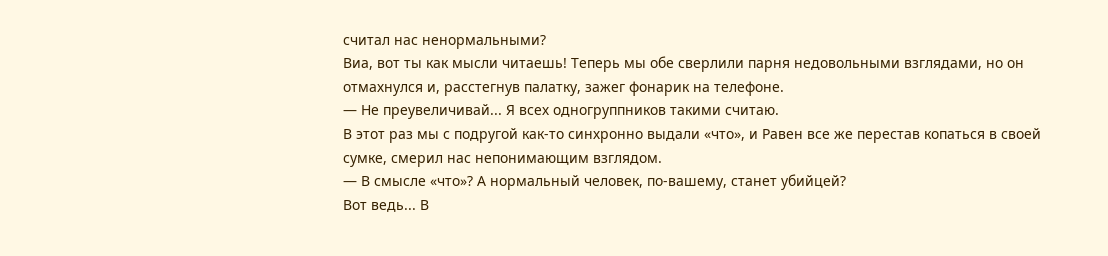считал нас ненормальными?
Виа, вот ты как мысли читаешь! Теперь мы обе сверлили парня недовольными взглядами, но он отмахнулся и, расстегнув палатку, зажег фонарик на телефоне.
— Не преувеличивай... Я всех одногруппников такими считаю.
В этот раз мы с подругой как-то синхронно выдали «что», и Равен все же перестав копаться в своей сумке, смерил нас непонимающим взглядом.
— В смысле «что»? А нормальный человек, по-вашему, станет убийцей?
Вот ведь... В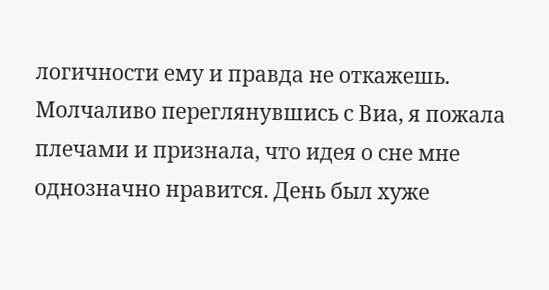логичности ему и правда не откажешь. Молчаливо переглянувшись с Виа, я пожала плечами и признала, что идея о сне мне однозначно нравится. День был хуже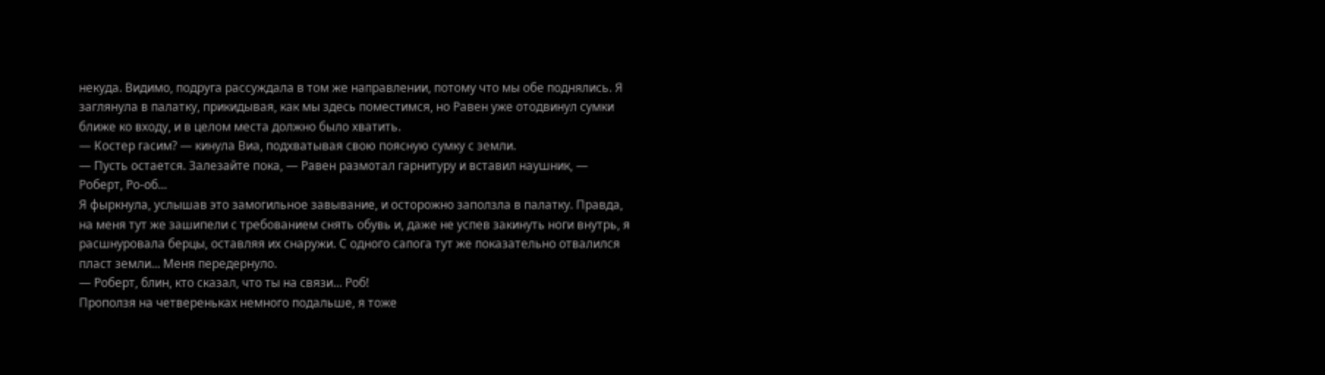некуда. Видимо, подруга рассуждала в том же направлении, потому что мы обе поднялись. Я заглянула в палатку, прикидывая, как мы здесь поместимся, но Равен уже отодвинул сумки ближе ко входу, и в целом места должно было хватить.
— Костер гасим? — кинула Виа, подхватывая свою поясную сумку с земли.
— Пусть остается. Залезайте пока, — Равен размотал гарнитуру и вставил наушник, — Роберт, Ро-об...
Я фыркнула, услышав это замогильное завывание, и осторожно заползла в палатку. Правда, на меня тут же зашипели с требованием снять обувь и, даже не успев закинуть ноги внутрь, я расшнуровала берцы, оставляя их снаружи. С одного сапога тут же показательно отвалился пласт земли... Меня передернуло.
— Роберт, блин, кто сказал, что ты на связи... Роб!
Проползя на четвереньках немного подальше, я тоже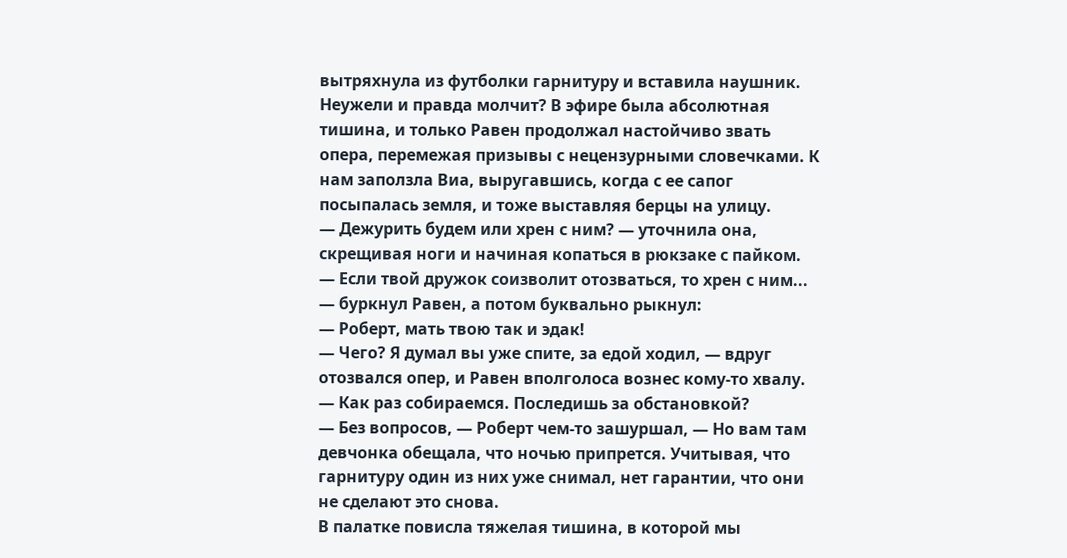вытряхнула из футболки гарнитуру и вставила наушник. Неужели и правда молчит? В эфире была абсолютная тишина, и только Равен продолжал настойчиво звать опера, перемежая призывы с нецензурными словечками. К нам заползла Виа, выругавшись, когда с ее сапог посыпалась земля, и тоже выставляя берцы на улицу.
— Дежурить будем или хрен с ним? — уточнила она, скрещивая ноги и начиная копаться в рюкзаке с пайком.
— Если твой дружок соизволит отозваться, то хрен с ним... — буркнул Равен, а потом буквально рыкнул:
— Роберт, мать твою так и эдак!
— Чего? Я думал вы уже спите, за едой ходил, — вдруг отозвался опер, и Равен вполголоса вознес кому-то хвалу.
— Как раз собираемся. Последишь за обстановкой?
— Без вопросов, — Роберт чем-то зашуршал, — Но вам там девчонка обещала, что ночью припрется. Учитывая, что гарнитуру один из них уже снимал, нет гарантии, что они не сделают это снова.
В палатке повисла тяжелая тишина, в которой мы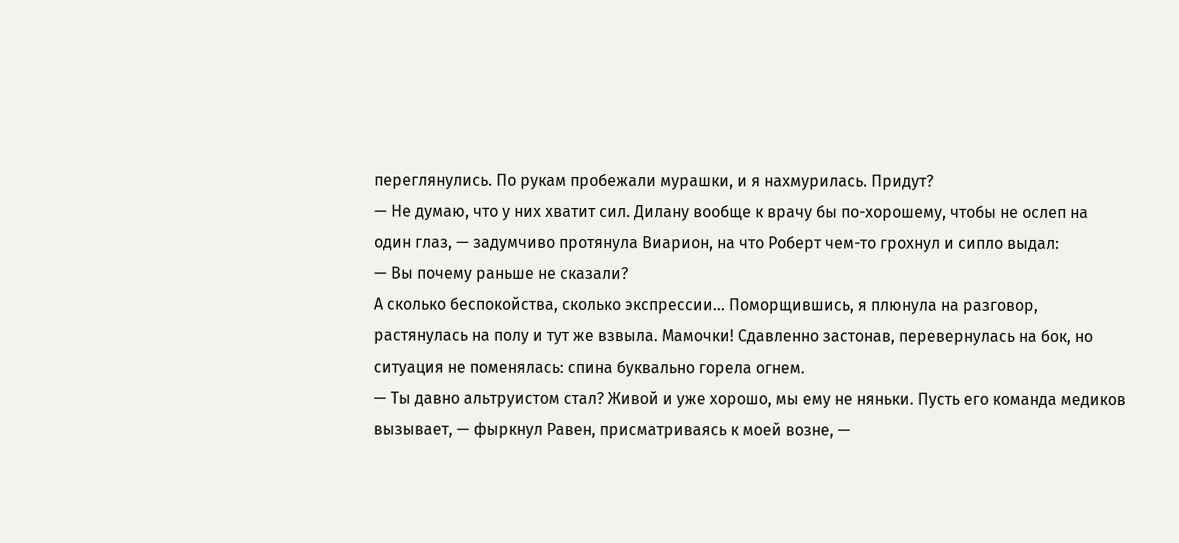переглянулись. По рукам пробежали мурашки, и я нахмурилась. Придут?
— Не думаю, что у них хватит сил. Дилану вообще к врачу бы по-хорошему, чтобы не ослеп на один глаз, — задумчиво протянула Виарион, на что Роберт чем-то грохнул и сипло выдал:
— Вы почему раньше не сказали?
А сколько беспокойства, сколько экспрессии... Поморщившись, я плюнула на разговор, растянулась на полу и тут же взвыла. Мамочки! Сдавленно застонав, перевернулась на бок, но ситуация не поменялась: спина буквально горела огнем.
— Ты давно альтруистом стал? Живой и уже хорошо, мы ему не няньки. Пусть его команда медиков вызывает, — фыркнул Равен, присматриваясь к моей возне, —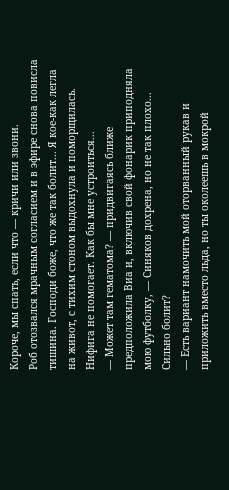Короче, мы спать, если что — кричи или звони.
Роб отозвался мрачным согласием и в эфире снова повисла тишина. Господи боже, что же так болит... Я кое-как легла на живот, с тихим стоном выдохнула и поморщилась. Нифига не помогает. Как бы мне устроиться...
— Может там гематома? — придвигаясь ближе предположила Виа и, включив свой фонарик приподняла мою футболку, — Синяков дохрена, но не так плохо... Сильно болит?
— Есть вариант намочить мой оторванный рукав и приложить вместо льда, но ты околеешь в мокрой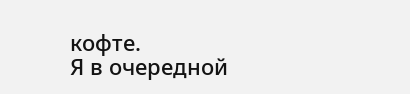кофте.
Я в очередной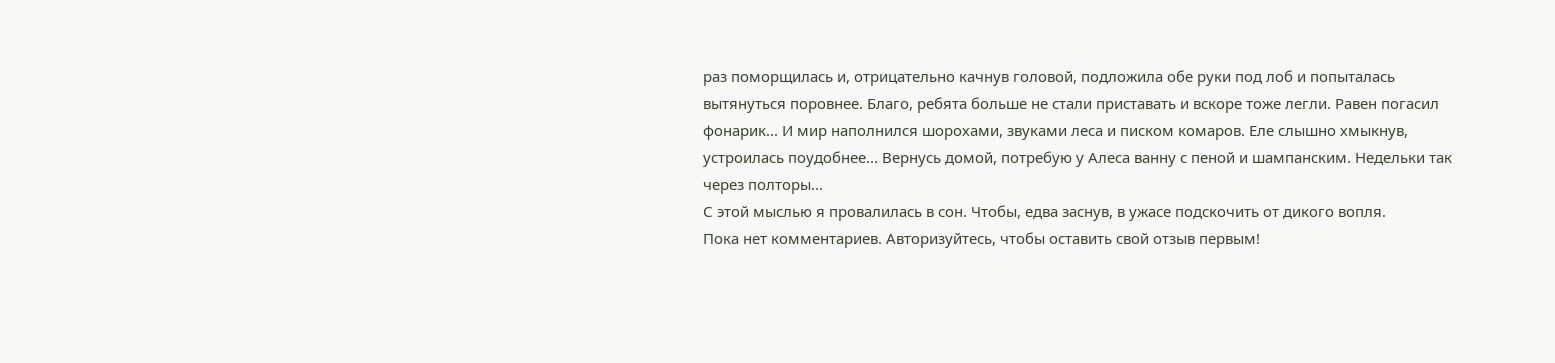раз поморщилась и, отрицательно качнув головой, подложила обе руки под лоб и попыталась вытянуться поровнее. Благо, ребята больше не стали приставать и вскоре тоже легли. Равен погасил фонарик... И мир наполнился шорохами, звуками леса и писком комаров. Еле слышно хмыкнув, устроилась поудобнее... Вернусь домой, потребую у Алеса ванну с пеной и шампанским. Недельки так через полторы...
С этой мыслью я провалилась в сон. Чтобы, едва заснув, в ужасе подскочить от дикого вопля.
Пока нет комментариев. Авторизуйтесь, чтобы оставить свой отзыв первым!